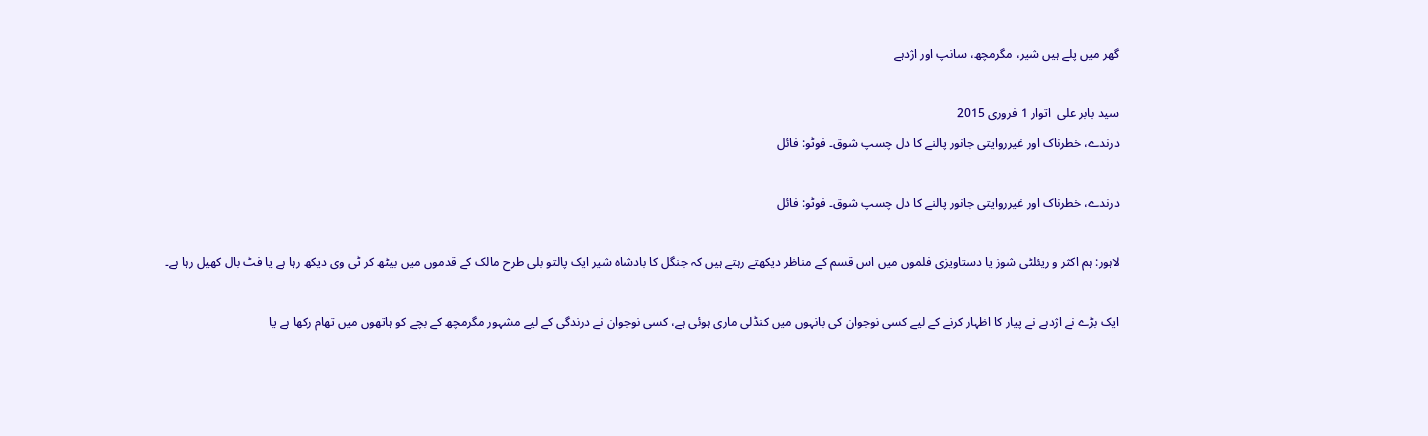گھر میں پلے ہیں شیر، مگرمچھ، سانپ اور اژدہے

سید بابر علی  اتوار 1 فروری 2015
درندے، خطرناک اور غیرروایتی جانور پالنے کا دل چسپ شوق۔ فوٹو: فائل

درندے، خطرناک اور غیرروایتی جانور پالنے کا دل چسپ شوق۔ فوٹو: فائل

لاہور: ہم اکثر و ریئلٹی شوز یا دستاویزی فلموں میں اس قسم کے مناظر دیکھتے رہتے ہیں کہ جنگل کا بادشاہ شیر ایک پالتو بلی طرح مالک کے قدموں میں بیٹھ کر ٹی وی دیکھ رہا ہے یا فٹ بال کھیل رہا ہے۔

ایک بڑے نے اژدہے نے پیار کا اظہار کرنے کے لیے کسی نوجوان کی بانہوں میں کنڈلی ماری ہوئی ہے، کسی نوجوان نے درندگی کے لیے مشہور مگرمچھ کے بچے کو ہاتھوں میں تھام رکھا ہے یا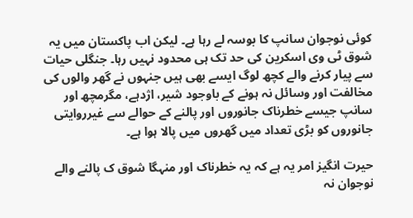کوئی نوجوان سانپ کا بوسہ لے رہا ہے۔ لیکن اب پاکستان میں یہ شوق ٹی وی اسکرین کی حد تک ہی محدود نہیں رہا۔ جنگلی حیات سے پیار کرنے والے کچھ لوگ ایسے بھی ہیں جنہوں نے گھر والوں کی مخالفت اور وسائل نہ ہونے کے باوجود شیر، اژدہے، مگرمچھ اور سانپ جیسے خطرناک جانوروں اور پالنے کے حوالے سے غیرروایتی جانوروں کو بڑی تعداد میں گھروں میں پالا ہوا ہے۔

حیرت انگیز امر یہ ہے کہ یہ خطرناک اور منہگا شوق ک پالنے والے نوجوان نہ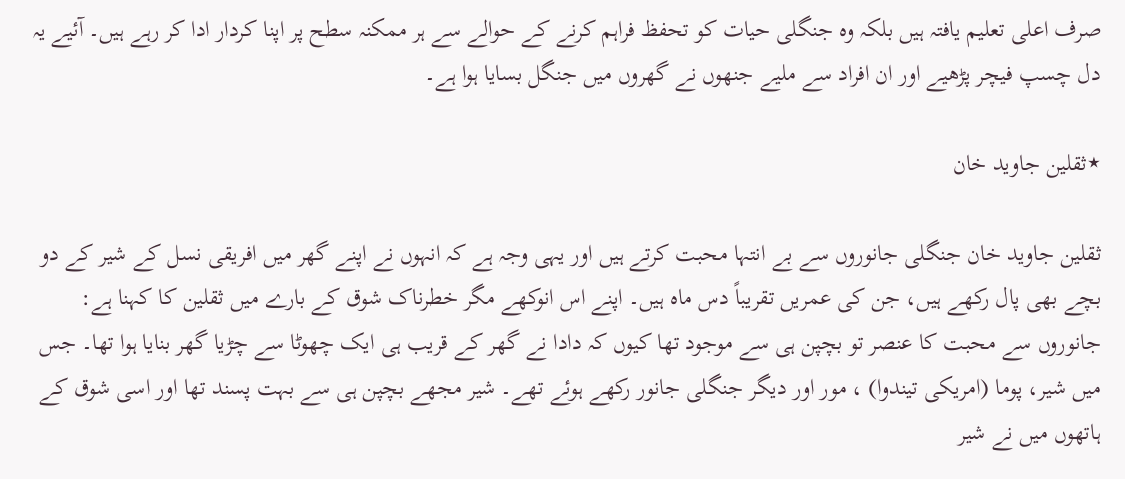صرف اعلی تعلیم یافتہ ہیں بلکہ وہ جنگلی حیات کو تحفظ فراہم کرنے کے حوالے سے ہر ممکنہ سطح پر اپنا کردار ادا کر رہے ہیں۔ آئیے یہ دل چسپ فیچر پڑھیے اور ان افراد سے ملیے جنھوں نے گھروں میں جنگل بسایا ہوا ہے۔

٭ثقلین جاوید خان

ثقلین جاوید خان جنگلی جانوروں سے بے انتہا محبت کرتے ہیں اور یہی وجہ ہے کہ انہوں نے اپنے گھر میں افریقی نسل کے شیر کے دو بچے بھی پال رکھے ہیں، جن کی عمریں تقریباً دس ماہ ہیں۔ اپنے اس انوکھے مگر خطرناک شوق کے بارے میں ثقلین کا کہنا ہے: جانوروں سے محبت کا عنصر تو بچپن ہی سے موجود تھا کیوں کہ دادا نے گھر کے قریب ہی ایک چھوٹا سے چڑیا گھر بنایا ہوا تھا۔ جس میں شیر، پوما (امریکی تیندوا) ، مور اور دیگر جنگلی جانور رکھے ہوئے تھے۔ شیر مجھے بچپن ہی سے بہت پسند تھا اور اسی شوق کے ہاتھوں میں نے شیر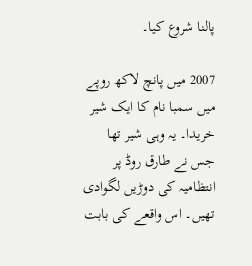پالنا شروع کیا۔

2007 میں پانچ لاکھ روپے میں سمبا نام کا ایک شیر خریدا۔ یہ وہی شیر تھا جس نے طارق روڈ پر انتظامیہ کی دوڑیں لگوادی تھیں۔ اس واقعے کی بابت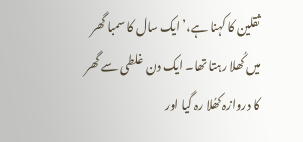ثقلین کا کہنا ہے،’ایک سال کا سمبا گھر میں کُھلا رہتا تھا۔ ایک دن غلطی سے گھر کا دروازہ کھُلا رہ گیا اور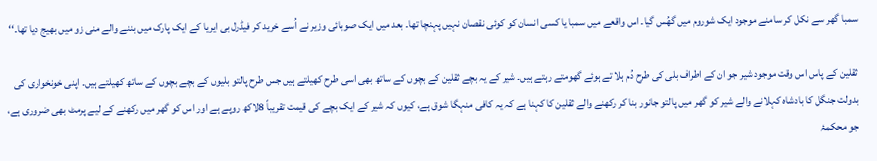سمبا گھر سے نکل کر سامنے موجود ایک شوروم میں گھُس گیا۔ اس واقعے میں سمبا یا کسی انسان کو کوئی نقصان نہیں پہنچا تھا۔ بعد میں ایک صوبائی وزیر نے اُسے خرید کر فیڈرل بی ایریا کے ایک پارک میں بننے والے منی زو میں بھیج دیا تھا۔‘‘

ثقلین کے پاس اس وقت موجود شیر جو ان کے اطراف بلی کی طرح دُم ہلا تے ہوئے گھومتے رہتے ہیں۔ شیر کے یہ بچے ثقلین کے بچوں کے ساتھ بھی اسی طرح کھیلتے ہیں جس طرح پالتو بلیوں کے بچے بچوں کے ساتھ کھیلتے ہیں۔ اپنی خونخواری کی بدولت جنگل کا بادشاہ کہلانے والے شیر کو گھر میں پالتو جانور بنا کر رکھنے والے ثقلین کا کہنا ہے کہ یہ کافی منہگا شوق ہے، کیوں کہ شیر کے ایک بچے کی قیمت تقریباً 8لاکھ روپے ہے اور اس کو گھر میں رکھنے کے لیے پرمٹ بھی ضروری ہے، جو محکمۂ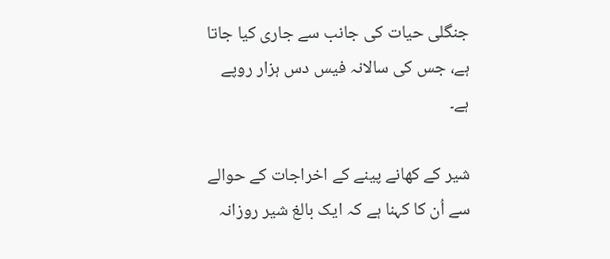جنگلی حیات کی جانب سے جاری کیا جاتا ہے، جس کی سالانہ فیس دس ہزار روپے ہے۔

شیر کے کھانے پینے کے اخراجات کے حوالے سے اُن کا کہنا ہے کہ ایک بالغ شیر روزانہ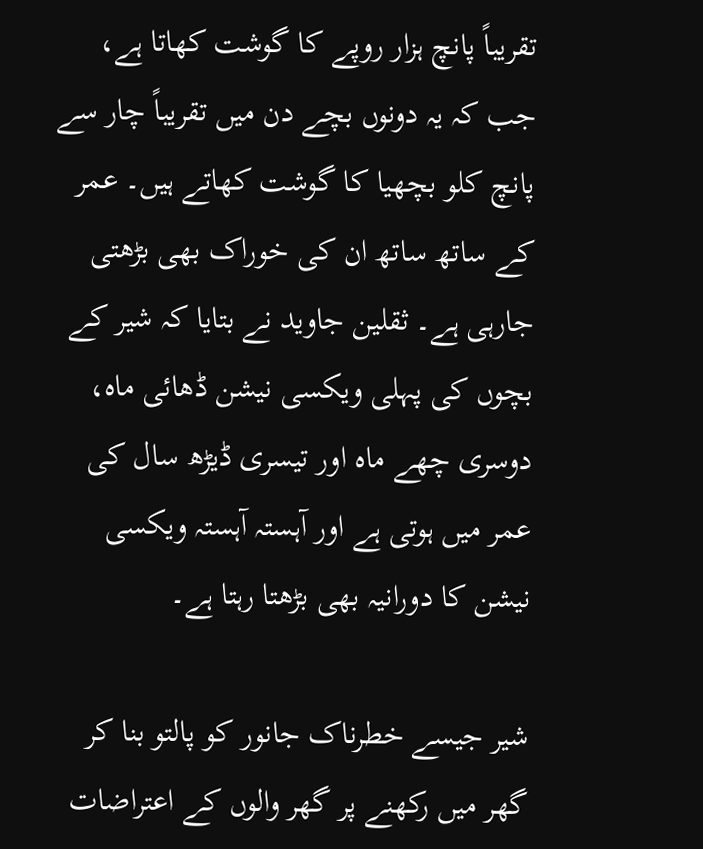تقریباً پانچ ہزار روپے کا گوشت کھاتا ہے، جب کہ یہ دونوں بچے دن میں تقریباً چار سے پانچ کلو بچھیا کا گوشت کھاتے ہیں۔ عمر کے ساتھ ساتھ ان کی خوراک بھی بڑھتی جارہی ہے۔ ثقلین جاوید نے بتایا کہ شیر کے بچوں کی پہلی ویکسی نیشن ڈھائی ماہ، دوسری چھے ماہ اور تیسری ڈیڑھ سال کی عمر میں ہوتی ہے اور آہستہ آہستہ ویکسی نیشن کا دورانیہ بھی بڑھتا رہتا ہے۔

شیر جیسے خطرناک جانور کو پالتو بنا کر گھر میں رکھنے پر گھر والوں کے اعتراضات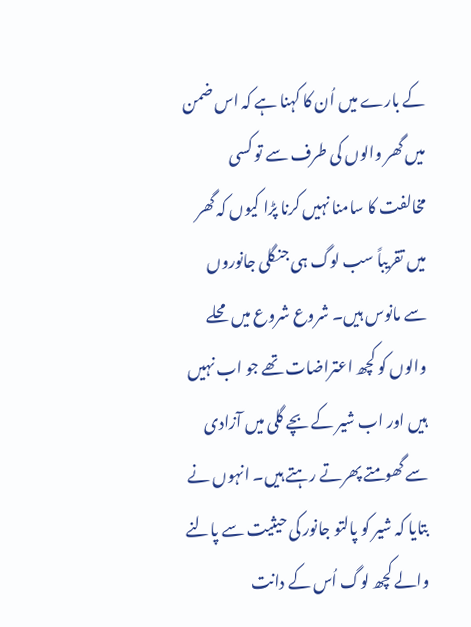کے بارے میں اُن کا کہنا ہے کہ اس ضمن میں گھر والوں کی طرف سے تو کسی مخالفت کا سامنا نہیں کرنا پڑا کیوں کہ گھر میں تقریباً سب لوگ ہی جنگلی جانوروں سے مانوس ہیں۔ شروع شروع میں محلے والوں کو کچھ اعتراضات تھے جو اب نہیں ہیں اور اب شیر کے بچے گلی میں آزادی سے گھومتے پھرتے رہتے ہیں۔ انہوں نے بتایا کہ شیر کو پالتو جانور کی حیثیت سے پالنے والے کچھ لوگ اُس کے دانت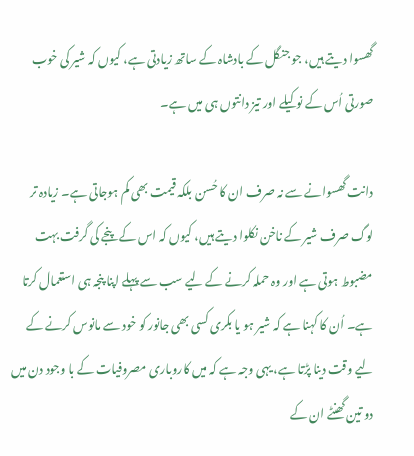گھسوا دیتے ہیں، جو جنگل کے بادشاہ کے ساتھ زیادتی ہے، کیوں کہ شیر کی خوب صورتی اُس کے نوکیلے اور تیز دانتوں ہی میں ہے۔

دانت گھسوانے سے نہ صرف ان کا حُسن بلکہ قیمت بھی کم ہوجاتی ہے۔ زیادہ تر لوگ صرف شیر کے ناخن نکلوا دیتے ہیں، کیوں کہ اس کے پنجے کی گرفت بہت مضبوط ہوتی ہے اور وہ حملہ کرنے کے لیے سب سے پہلے اپنا پنجہ ہی استعمال کرتا ہے۔ اُن کا کہنا ہے کہ شیر ہو یا بکری کسی بھی جانور کو خود سے مانوس کرنے کے لیے وقت دینا پڑتا ہے، یہی وجہ ہے کہ میں کاروباری مصروفیات کے با وجود دن میں دو تین گھنٹے ان کے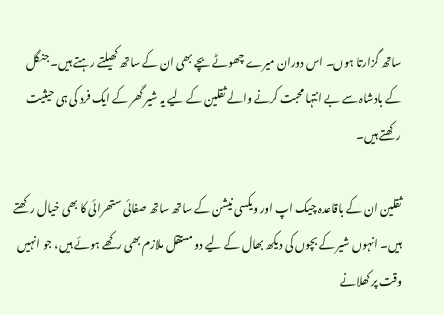ساتھ گزارتا ہوں۔ اس دوران میرے چھوٹے بچے بھی ان کے ساتھ کھیلتے رہتے ہیں۔ جنگل کے بادشاہ سے بے انتہا محبت کرنے والے ثقلین کے لیے یہ شیر گھر کے ایک فرد کی ہی حیثیت رکھتے ہیں۔

ثقلین ان کے باقاعدہ چیک اپ اور ویکسی نیشن کے ساتھ ساتھ صفائی ستھرائی کا بھی خیال رکھتے ہیں۔ انہوں شیر کے بچوں کی دیکھ بھال کے لیے دو مستقل ملازم بھی رکھے ہوئے ہیں، جو انہیں وقت پر کھلانے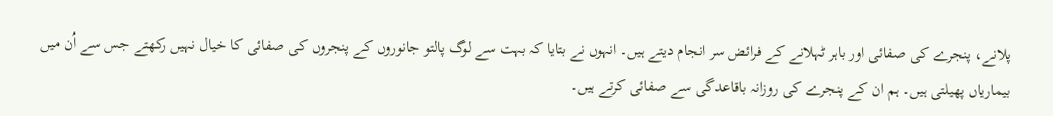پلانے، پنجرے کی صفائی اور باہر ٹہلانے کے فرائض سر انجام دیتے ہیں۔ انہوں نے بتایا کہ بہت سے لوگ پالتو جانوروں کے پنجروں کی صفائی کا خیال نہیں رکھتے جس سے اُن میں بیماریاں پھیلتی ہیں۔ ہم ان کے پنجرے کی روزانہ باقاعدگی سے صفائی کرتے ہیں۔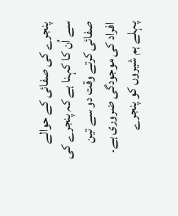پنجرے کی صفائی کے حوالے سے اُن کا کہنا ہے کہ پنجرے کی صفائی کرتے وقت دو سے تین افراد کی موجودگی ضروری ہے۔ پہلے ہم شیروں کو پنجرے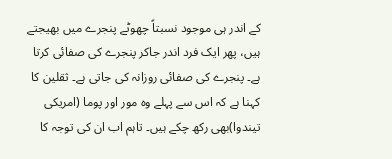کے اندر ہی موجود نسبتاً چھوٹے پنجرے میں بھیجتے ہیں، پھر ایک فرد اندر جاکر پنجرے کی صفائی کرتا ہے۔ پنجرے کی صفائی روزانہ کی جاتی ہے۔ ثقلین کا کہنا ہے کہ اس سے پہلے وہ مور اور پوما (امریکی تیندوا)بھی رکھ چکے ہیں۔ تاہم اب ان کی توجہ کا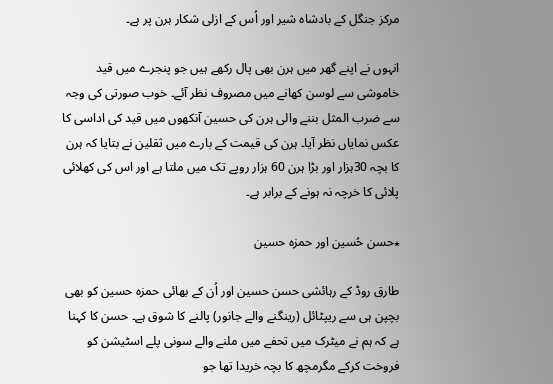مرکز جنگل کے بادشاہ شیر اور اُس کے ازلی شکار ہرن پر ہے۔

انہوں نے اپنے گھر میں ہرن بھی پال رکھے ہیں جو پنجرے میں قید خاموشی سے لوسن کھانے میں مصروف نظر آئے۔ خوب صورتی کی وجہ سے ضرب المثل بننے والی ہرن کی حسین آنکھوں میں قید کی اداسی کا عکس نمایاں نظر آیا۔ ہرن کی قیمت کے بارے میں ثقلین نے بتایا کہ ہرن کا بچہ 30ہزار اور بڑا ہرن 60 ہزار روپے تک میں ملتا ہے اور اس کی کھلائی پلائی کا خرچہ نہ ہونے کے برابر ہے۔

٭حسن حُسین اور حمزہ حسین

طارق روڈ کے رہائشی حسن حسین اور اُن کے بھائی حمزہ حسین کو بھی بچپن ہی سے ریپٹائل (رینگنے والے جانور) پالنے کا شوق ہے۔ حسن کا کہنا ہے کہ ہم نے میٹرک میں تحفے میں ملنے والے سونی پلے اسٹیشن کو فروخت کرکے مگرمچھ کا بچہ خریدا تھا جو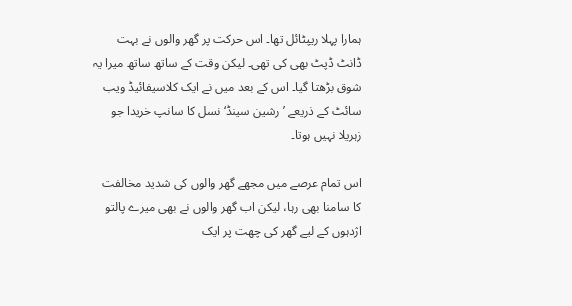ہمارا پہلا ریپٹائل تھا۔ اس حرکت پر گھر والوں نے بہت ڈانٹ ڈپٹ بھی کی تھی۔ لیکن وقت کے ساتھ ساتھ میرا یہ شوق بڑھتا گیا۔ اس کے بعد میں نے ایک کلاسیفائیڈ ویب سائٹ کے ذریعے ’رشین سینڈ‘ نسل کا سانپ خریدا جو زہریلا نہیں ہوتا۔

اس تمام عرصے میں مجھے گھر والوں کی شدید مخالفت کا سامنا بھی رہا، لیکن اب گھر والوں نے بھی میرے پالتو اژدہوں کے لیے گھر کی چھت پر ایک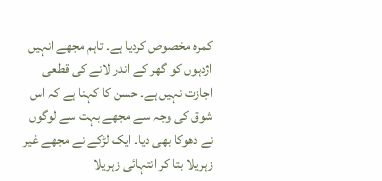کمرہ مخصوص کردیا ہے۔ تاہم مجھے انہیں اژدہوں کو گھر کے اندر لانے کی قطعی اجازت نہیں ہے۔ حسن کا کہنا ہے کہ اس شوق کی وجہ سے مجھے بہت سے لوگوں نے دھوکا بھی دیا۔ ایک لڑکے نے مجھے غیر زہریلا بتا کر انتہائی زہریلا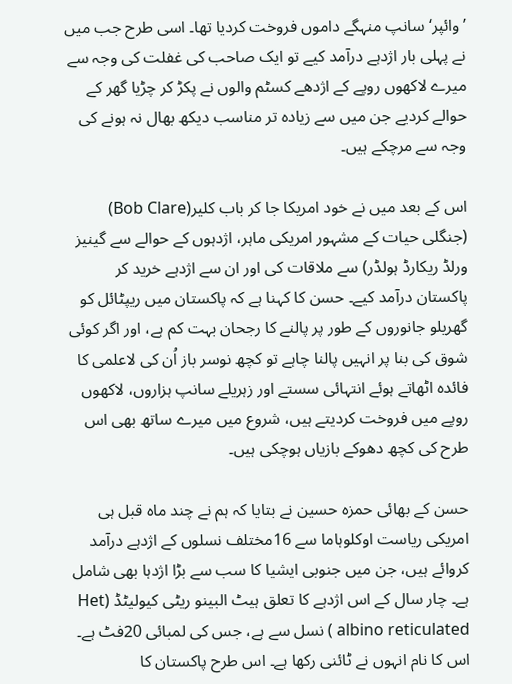’وائپر‘ سانپ منہگے داموں فروخت کردیا تھا۔ اسی طرح جب میں نے پہلی بار اژدہے درآمد کیے تو ایک صاحب کی غفلت کی وجہ سے میرے لاکھوں روپے کے اژدھے کسٹم والوں نے پکڑ کر چڑیا گھر کے حوالے کردیے جن میں سے زیادہ تر مناسب دیکھ بھال نہ ہونے کی وجہ سے مرچکے ہیں۔

اس کے بعد میں نے خود امریکا جا کر باب کلیر(Bob Clare)  (جنگلی حیات کے مشہور امریکی ماہر، اژدہوں کے حوالے سے گینیز ورلڈ ریکارڈ ہولڈر) سے ملاقات کی اور ان سے اژدہے خرید کر پاکستان درآمد کیے۔ حسن کا کہنا ہے کہ پاکستان میں ریپٹائل کو گھریلو جانوروں کے طور پر پالنے کا رجحان بہت کم ہے، اور اگر کوئی شوق کی بنا پر انہیں پالنا چاہے تو کچھ نوسر باز اُن کی لاعلمی کا فائدہ اٹھاتے ہوئے انتہائی سستے اور زہریلے سانپ ہزاروں، لاکھوں روپے میں فروخت کردیتے ہیں، شروع میں میرے ساتھ بھی اس طرح کی کچھ دھوکے بازیاں ہوچکی ہیں۔

حسن کے بھائی حمزہ حسین نے بتایا کہ ہم نے چند ماہ قبل ہی امریکی ریاست اوکلوہاما سے 16مختلف نسلوں کے اژدہے درآمد کروائے ہیں، جن میں جنوبی ایشیا کا سب سے بڑا اژدہا بھی شامل ہے۔ چار سال کے اس اژدہے کا تعلق ہیٹ البینو ریٹی کیولیٹڈ (Het albino reticulated ) نسل سے ہے، جس کی لمبائی 20فٹ ہے۔ اس کا نام انہوں نے ٹائنی رکھا ہے۔ اس طرح پاکستان کا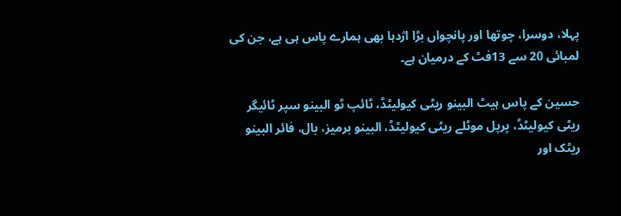پہلا، دوسرا، چوتھا اور پانچواں بڑا اژدہا بھی ہمارے پاس ہی ہے، جن کی لمبائی 20 سے 13فٹ کے درمیان ہے۔

حسین کے پاس ہیٹ البینو ریٹی کیولیٹڈ، ٹائپ ٹو البینو سپر ٹائیگر ریٹی کیولیٹڈ، پرپل موٹلے ریٹی کیولیٹڈ، البینو برمیز، بال، فائر البینو ریٹک اور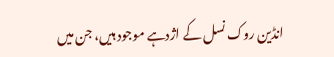انڈین روک نسل کے اژدہے موجود ہیں، جن میں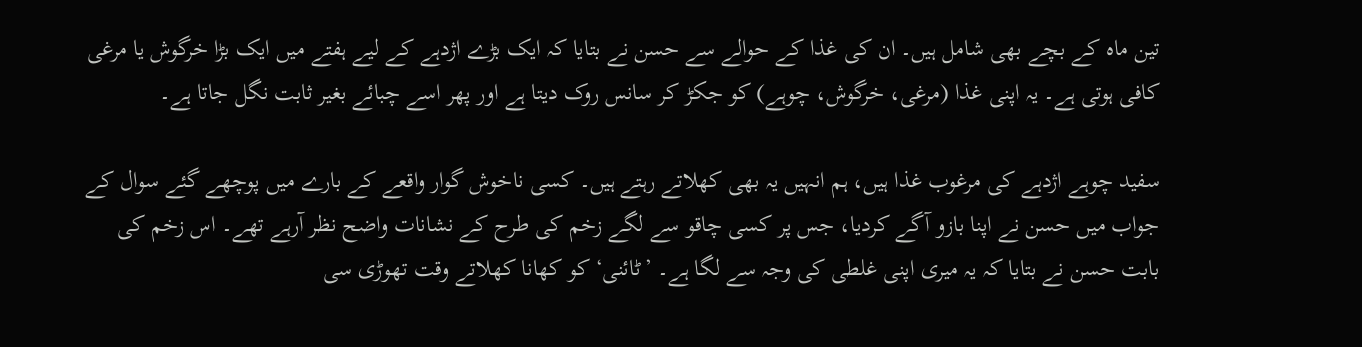تین ماہ کے بچے بھی شامل ہیں۔ ان کی غذا کے حوالے سے حسن نے بتایا کہ ایک بڑے اژدہے کے لیے ہفتے میں ایک بڑا خرگوش یا مرغی کافی ہوتی ہے۔ یہ اپنی غذا (مرغی، خرگوش، چوہے) کو جکڑ کر سانس روک دیتا ہے اور پھر اسے چبائے بغیر ثابت نگل جاتا ہے۔

سفید چوہے اژدہے کی مرغوب غذا ہیں، ہم انہیں یہ بھی کھلاتے رہتے ہیں۔ کسی ناخوش گوار واقعے کے بارے میں پوچھے گئے سوال کے جواب میں حسن نے اپنا بازو آگے کردیا، جس پر کسی چاقو سے لگے زخم کی طرح کے نشانات واضح نظر آرہے تھے۔ اس زخم کی بابت حسن نے بتایا کہ یہ میری اپنی غلطی کی وجہ سے لگا ہے۔ ’ٹائنی‘ کو کھانا کھلاتے وقت تھوڑی سی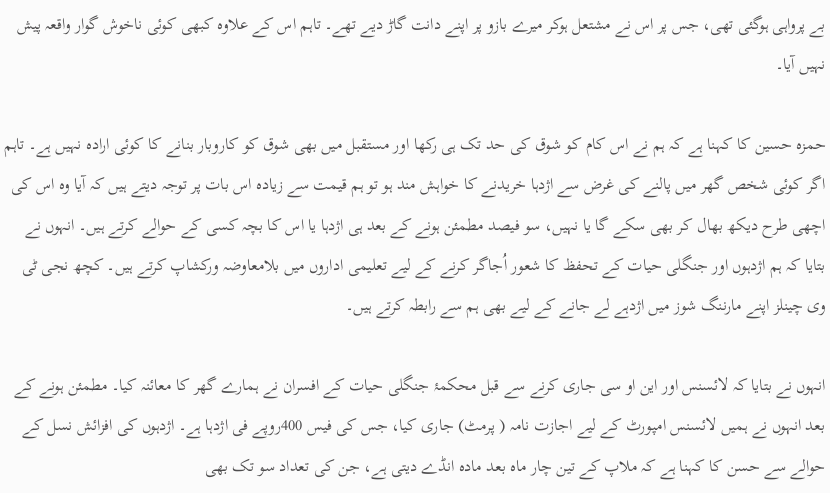بے پرواہی ہوگئی تھی، جس پر اس نے مشتعل ہوکر میرے بازو پر اپنے دانت گاڑ دیے تھے۔ تاہم اس کے علاوہ کبھی کوئی ناخوش گوار واقعہ پیش نہیں آیا۔

حمزہ حسین کا کہنا ہے کہ ہم نے اس کام کو شوق کی حد تک ہی رکھا اور مستقبل میں بھی شوق کو کاروبار بنانے کا کوئی ارادہ نہیں ہے۔ تاہم اگر کوئی شخص گھر میں پالنے کی غرض سے اژدہا خریدنے کا خواہش مند ہو تو ہم قیمت سے زیادہ اس بات پر توجہ دیتے ہیں کہ آیا وہ اس کی اچھی طرح دیکھ بھال کر بھی سکے گا یا نہیں، سو فیصد مطمئن ہونے کے بعد ہی اژدہا یا اس کا بچہ کسی کے حوالے کرتے ہیں۔ انہوں نے بتایا کہ ہم اژدہوں اور جنگلی حیات کے تحفظ کا شعور اُجاگر کرنے کے لیے تعلیمی اداروں میں بلامعاوضہ ورکشاپ کرتے ہیں۔ کچھ نجی ٹی وی چینلز اپنے مارننگ شوز میں اژدہے لے جانے کے لیے بھی ہم سے رابطہ کرتے ہیں۔

انہوں نے بتایا کہ لائسنس اور این او سی جاری کرنے سے قبل محکمۂ جنگلی حیات کے افسران نے ہمارے گھر کا معائنہ کیا۔ مطمئن ہونے کے بعد انہوں نے ہمیں لائسنس امپورٹ کے لیے اجازت نامہ ( پرمٹ) جاری کیا، جس کی فیس 400روپے فی اژدہا ہے۔ اژدہوں کی افزائش نسل کے حوالے سے حسن کا کہنا ہے کہ ملاپ کے تین چار ماہ بعد مادہ انڈے دیتی ہے، جن کی تعداد سو تک بھی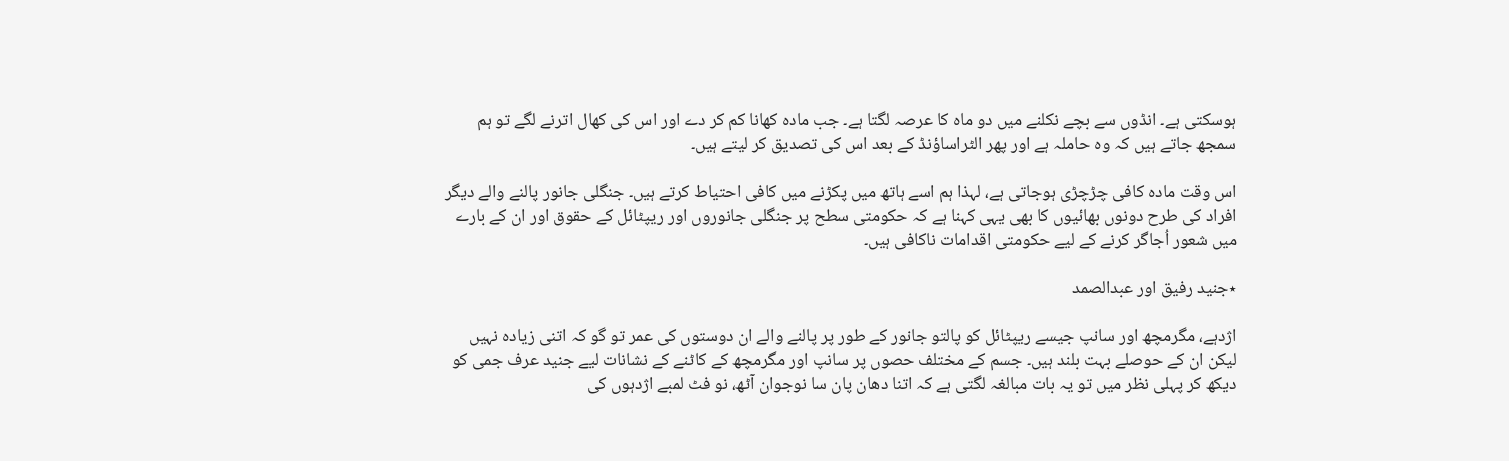ہوسکتی ہے۔ انڈوں سے بچے نکلنے میں دو ماہ کا عرصہ لگتا ہے۔ جب مادہ کھانا کم کر دے اور اس کی کھال اترنے لگے تو ہم سمجھ جاتے ہیں کہ وہ حاملہ ہے اور پھر الٹراساؤنڈ کے بعد اس کی تصدیق کر لیتے ہیں۔

اس وقت مادہ کافی چڑچڑی ہوجاتی ہے، لہذا ہم اسے ہاتھ میں پکڑنے میں کافی احتیاط کرتے ہیں۔ جنگلی جانور پالنے والے دیگر افراد کی طرح دونوں بھائیوں کا بھی یہی کہنا ہے کہ حکومتی سطح پر جنگلی جانوروں اور ریپٹائل کے حقوق اور ان کے بارے میں شعور اُجاگر کرنے کے لیے حکومتی اقدامات ناکافی ہیں۔

٭جنید رفیق اور عبدالصمد

اژدہے، مگرمچھ اور سانپ جیسے ریپٹائل کو پالتو جانور کے طور پر پالنے والے ان دوستوں کی عمر تو گو کہ اتنی زیادہ نہیں لیکن ان کے حوصلے بہت بلند ہیں۔ جسم کے مختلف حصوں پر سانپ اور مگرمچھ کے کاٹنے کے نشانات لیے جنید عرف جمی کو دیکھ کر پہلی نظر میں تو یہ بات مبالغہ لگتی ہے کہ اتنا دھان پان سا نوجوان آٹھ، نو فٹ لمبے اژدہوں کی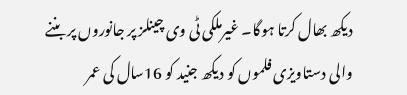دیکھ بھال کرتا ہوگا۔ غیرملکی ٹی وی چینلز پر جانوروں پر بننے والی دستاویزی فلموں کو دیکھ جنید کو 16سال کی عمر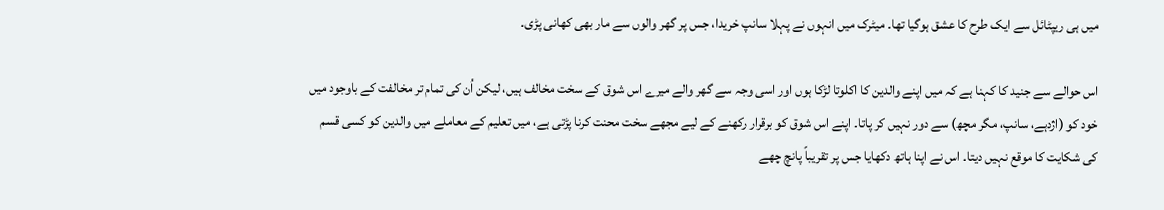میں ہی ریپٹائل سے ایک طرح کا عشق ہوگیا تھا۔ میٹرک میں انہوں نے پہلا سانپ خریدا، جس پر گھر والوں سے مار بھی کھانی پڑی۔

اس حوالے سے جنید کا کہنا ہے کہ میں اپنے والدین کا اکلوتا لڑکا ہوں اور اسی وجہ سے گھر والے میرے اس شوق کے سخت مخالف ہیں، لیکن اُن کی تمام تر مخالفت کے باوجود میں خود کو (اژدہے، سانپ، مگر مچھ) سے دور نہیں کر پاتا۔ اپنے اس شوق کو برقرار رکھنے کے لیے مجھے سخت محنت کرنا پڑتی ہے، میں تعلیم کے معاملے میں والدین کو کسی قسم کی شکایت کا موقع نہیں دیتا۔ اس نے اپنا ہاتھ دکھایا جس پر تقریباً پانچ چھے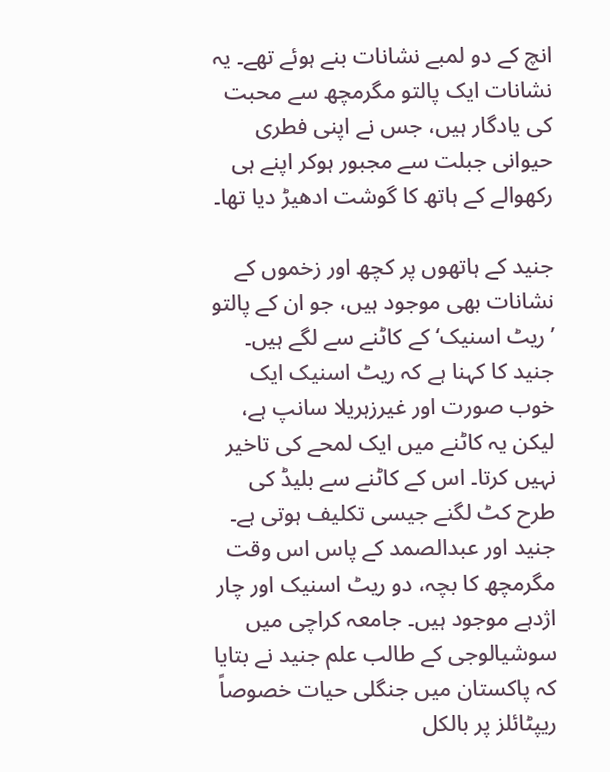انچ کے دو لمبے نشانات بنے ہوئے تھے۔ یہ نشانات ایک پالتو مگرمچھ سے محبت کی یادگار ہیں، جس نے اپنی فطری حیوانی جبلت سے مجبور ہوکر اپنے ہی رکھوالے کے ہاتھ کا گوشت ادھیڑ دیا تھا۔

جنید کے ہاتھوں پر کچھ اور زخموں کے نشانات بھی موجود ہیں، جو ان کے پالتو ’ریٹ اسنیک‘ کے کاٹنے سے لگے ہیں۔ جنید کا کہنا ہے کہ ریٹ اسنیک ایک خوب صورت اور غیرزہریلا سانپ ہے، لیکن یہ کاٹنے میں ایک لمحے کی تاخیر نہیں کرتا۔ اس کے کاٹنے سے بلیڈ کی طرح کٹ لگنے جیسی تکلیف ہوتی ہے۔ جنید اور عبدالصمد کے پاس اس وقت مگرمچھ کا بچہ، دو ریٹ اسنیک اور چار اژدہے موجود ہیں۔ جامعہ کراچی میں سوشیالوجی کے طالب علم جنید نے بتایا کہ پاکستان میں جنگلی حیات خصوصاً ریپٹائلز پر بالکل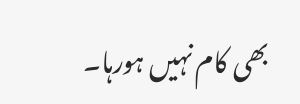بھی کام نہیں ہورہا۔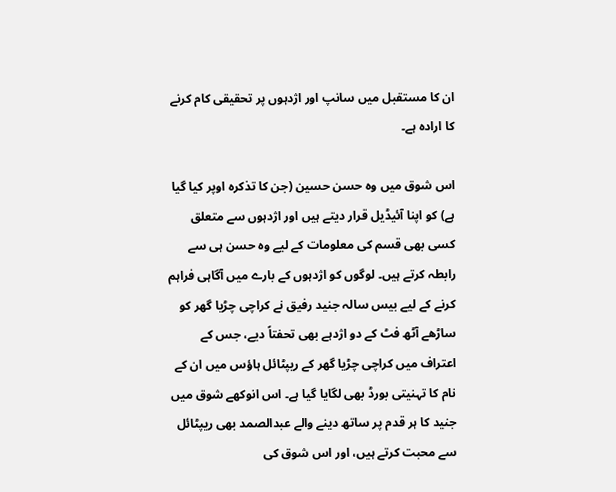ان کا مستقبل میں سانپ اور اژدہوں پر تحقیقی کام کرنے کا ارادہ ہے۔

اس شوق میں وہ حسن حسین (جن کا تذکرہ اوپر کیا گیا ہے) کو اپنا آئیڈیل قرار دیتے ہیں اور اژدہوں سے متعلق کسی بھی قسم کی معلومات کے لیے وہ حسن ہی سے رابطہ کرتے ہیں۔ لوگوں کو اژدہوں کے بارے میں آگاہی فراہم کرنے کے لیے بیس سالہ جنید رفیق نے کراچی چڑیا گھر کو ساڑھے آٹھ فٹ کے دو اژدہے بھی تحفتاً دیے، جس کے اعتراف میں کراچی چڑیا گھر کے ریپٹائل ہاؤس میں ان کے نام کا تہنیتی بورڈ بھی لگایا گیا ہے۔ اس انوکھے شوق میں جنید کا ہر قدم پر ساتھ دینے والے عبدالصمد بھی ریپٹائل سے محبت کرتے ہیں، اور اس شوق کی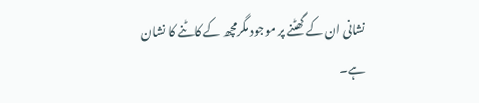نشانی ان کے گھٹنے پر موجود مگرمچھ کے کاٹنے کا نشان ہے۔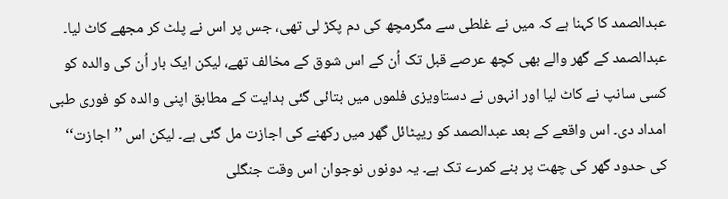عبدالصمد کا کہنا ہے کہ میں نے غلطی سے مگرمچھ کی دم پکڑ لی تھی، جس پر اس نے پلٹ کر مجھے کاٹ لیا۔ عبدالصمد کے گھر والے بھی کچھ عرصے قبل تک اُن کے اس شوق کے مخالف تھے، لیکن ایک بار اُن کی والدہ کو کسی سانپ نے کاٹ لیا اور انہوں نے دستاویزی فلموں میں بتائی گئی ہدایت کے مطابق اپنی والدہ کو فوری طبی امداد دی۔ اس واقعے کے بعد عبدالصمد کو ریپٹائل گھر میں رکھنے کی اجازت مل گئی ہے۔ لیکن اس ’’اجازت‘‘ کی حدود گھر کی چھت پر بنے کمرے تک ہے۔ یہ دونوں نوجوان اس وقت جنگلی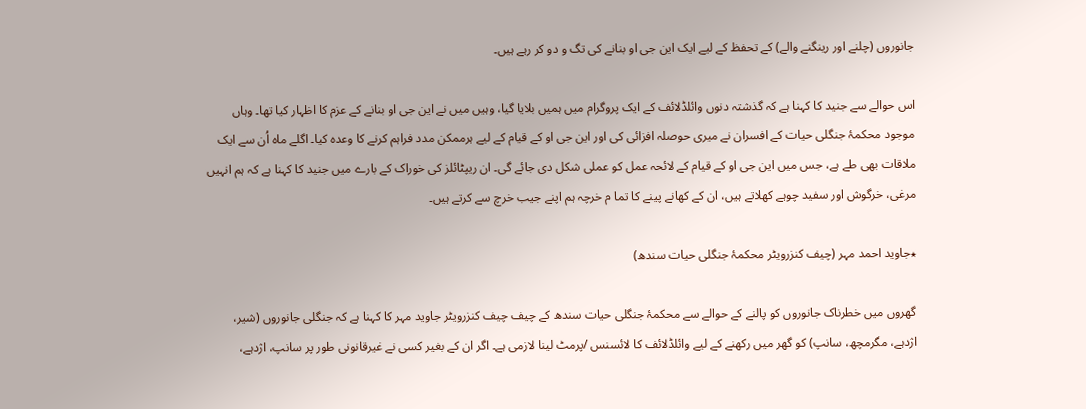جانوروں (چلنے اور رینگنے والے) کے تحفظ کے لیے ایک این جی او بنانے کی تگ و دو کر رہے ہیں۔

اس حوالے سے جنید کا کہنا ہے کہ گذشتہ دنوں وائلڈلائف کے ایک پروگرام میں ہمیں بلایا گیا، وہیں میں نے این جی او بنانے کے عزم کا اظہار کیا تھا۔ وہاں موجود محکمۂ جنگلی حیات کے افسران نے میری حوصلہ افزائی کی اور این جی او کے قیام کے لیے ہرممکن مدد فراہم کرنے کا وعدہ کیا۔ اگلے ماہ اُن سے ایک ملاقات بھی طے ہے، جس میں این جی او کے قیام کے لائحہ عمل کو عملی شکل دی جائے گی۔ ان ریپٹائلز کی خوراک کے بارے میں جنید کا کہنا ہے کہ ہم انہیں مرغی، خرگوش اور سفید چوہے کھلاتے ہیں، ان کے کھانے پینے کا تما م خرچہ ہم اپنے جیب خرچ سے کرتے ہیں۔

٭جاوید احمد مہر (چیف کنزرویٹر محکمۂ جنگلی حیات سندھ)

گھروں میں خطرناک جانوروں کو پالنے کے حوالے سے محکمۂ جنگلی حیات سندھ کے چیف چیف کنزرویٹر جاوید مہر کا کہنا ہے کہ جنگلی جانوروں (شیر، اژدہے، مگرمچھ، سانپ) کو گھر میں رکھنے کے لیے وائلڈلائف کا لائسنس /پرمٹ لینا لازمی ہے۔ اگر ان کے بغیر کسی نے غیرقانونی طور پر سانپ، اژدہے،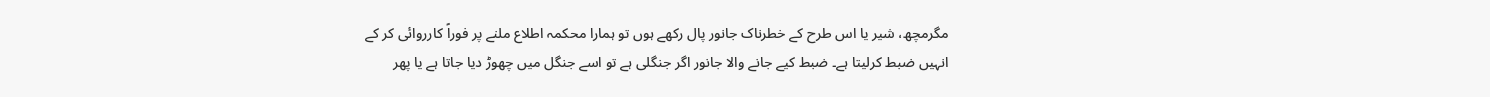مگرمچھ، شیر یا اس طرح کے خطرناک جانور پال رکھے ہوں تو ہمارا محکمہ اطلاع ملنے پر فوراً کارروائی کر کے انہیں ضبط کرلیتا ہے۔ ضبط کیے جانے والا جانور اگر جنگلی ہے تو اسے جنگل میں چھوڑ دیا جاتا ہے یا پھر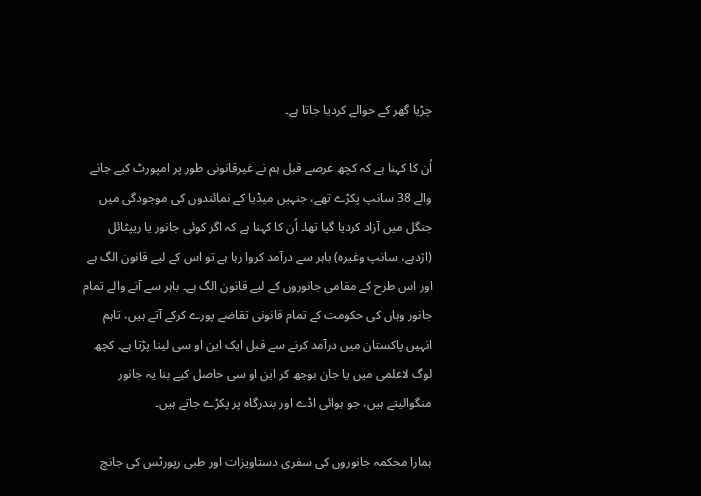چڑیا گھر کے حوالے کردیا جاتا ہے۔

اُن کا کہنا ہے کہ کچھ عرصے قبل ہم نے غیرقانونی طور پر امپورٹ کیے جانے والے 38 سانپ پکڑے تھے، جنہیں میڈیا کے نمائندوں کی موجودگی میں جنگل میں آزاد کردیا گیا تھا۔ اُن کا کہنا ہے کہ اگر کوئی جانور یا ریپٹائل (اژدہے، سانپ وغیرہ) باہر سے درآمد کروا رہا ہے تو اس کے لیے قانون الگ ہے اور اس طرح کے مقامی جانوروں کے لیے قانون الگ ہے۔ باہر سے آنے والے تمام جانور وہاں کی حکومت کے تمام قانونی تقاضے پورے کرکے آتے ہیں، تاہم انہیں پاکستان میں درآمد کرنے سے قبل ایک این او سی لینا پڑتا ہے۔ کچھ لوگ لاعلمی میں یا جان بوجھ کر این او سی حاصل کیے بنا یہ جانور منگوالیتے ہیں، جو ہوائی اڈے اور بندرگاہ پر پکڑے جاتے ہیں۔

ہمارا محکمہ جانوروں کی سفری دستاویزات اور طبی رپورٹس کی جانچ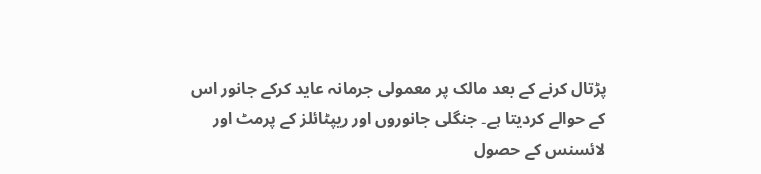پڑتال کرنے کے بعد مالک پر معمولی جرمانہ عاید کرکے جانور اس کے حوالے کردیتا ہے۔ جنگلی جانوروں اور ریپٹائلز کے پرمٹ اور لائسنس کے حصول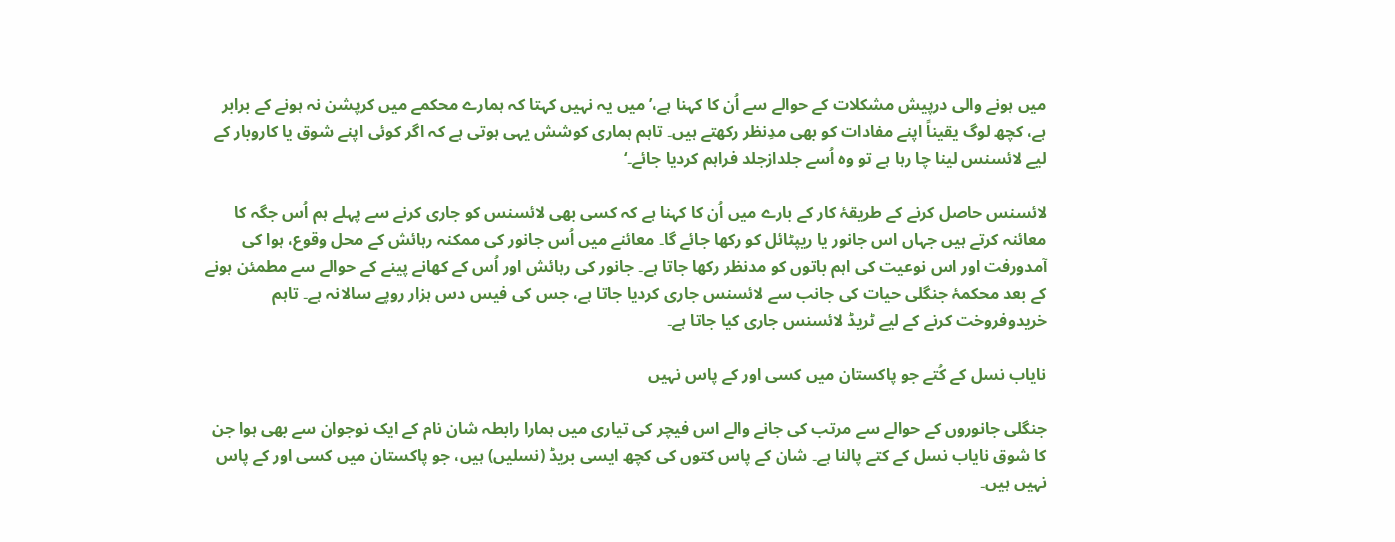میں ہونے والی درپیش مشکلات کے حوالے سے اُن کا کہنا ہے،’میں یہ نہیں کہتا کہ ہمارے محکمے میں کرپشن نہ ہونے کے برابر ہے، کچھ لوگ یقیناً اپنے مفادات کو بھی مدِنظر رکھتے ہیں۔ تاہم ہماری کوشش یہی ہوتی ہے کہ اگر کوئی اپنے شوق یا کاروبار کے لیے لائسنس لینا چا رہا ہے تو وہ اُسے جلدازجلد فراہم کردیا جائے۔‘

لائسنس حاصل کرنے کے طریقۂ کار کے بارے میں اُن کا کہنا ہے کہ کسی بھی لائسنس کو جاری کرنے سے پہلے ہم اُس جگہ کا معائنہ کرتے ہیں جہاں اس جانور یا ریپٹائل کو رکھا جائے گا۔ معائنے میں اُس جانور کی ممکنہ رہائش کے محل وقوع، ہوا کی آمدورفت اور اس نوعیت کی اہم باتوں کو مدنظر رکھا جاتا ہے۔ جانور کی رہائش اور اُس کے کھانے پینے کے حوالے سے مطمئن ہونے کے بعد محکمۂ جنگلی حیات کی جانب سے لائسنس جاری کردیا جاتا ہے، جس کی فیس دس ہزار روپے سالانہ ہے۔ تاہم خریدوفروخت کرنے کے لیے ٹریڈ لائسنس جاری کیا جاتا ہے۔

نایاب نسل کے کُتے جو پاکستان میں کسی اور کے پاس نہیں

جنگلی جانوروں کے حوالے سے مرتب کی جانے والے اس فیچر کی تیاری میں ہمارا رابطہ شان نام کے ایک نوجوان سے بھی ہوا جن کا شوق نایاب نسل کے کتے پالنا ہے۔ شان کے پاس کتوں کی کچھ ایسی بریڈ (نسلیں) ہیں، جو پاکستان میں کسی اور کے پاس نہیں ہیں۔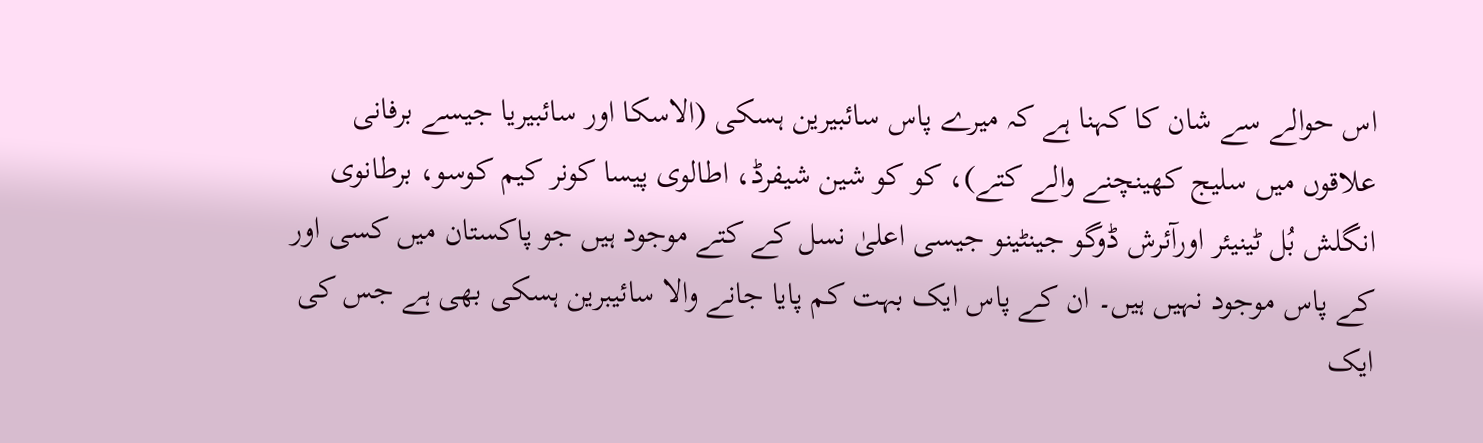اس حوالے سے شان کا کہنا ہے کہ میرے پاس سائبیرین ہسکی (الاسکا اور سائبیریا جیسے برفانی علاقوں میں سلیج کھینچنے والے کتے)، کو کو شین شیفرڈ، اطالوی پیسا کونر کیم کوسو، برطانوی انگلش بُل ٹینیئر اورآئرش ڈوگو جینٹینو جیسی اعلیٰ نسل کے کتے موجود ہیں جو پاکستان میں کسی اور کے پاس موجود نہیں ہیں۔ ان کے پاس ایک بہت کم پایا جانے والا سائیبرین ہسکی بھی ہے جس کی ایک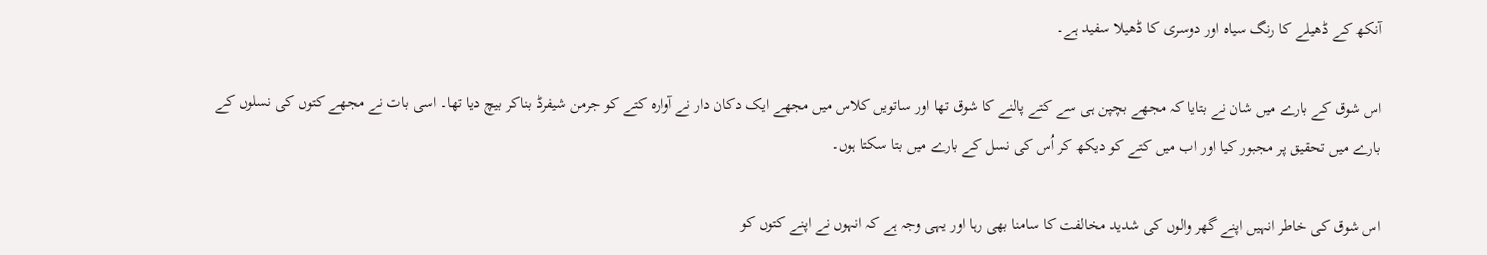آنکھ کے ڈھیلے کا رنگ سیاہ اور دوسری کا ڈھیلا سفید ہے۔

اس شوق کے بارے میں شان نے بتایا کہ مجھے بچپن ہی سے کتے پالنے کا شوق تھا اور ساتویں کلاس میں مجھے ایک دکان دار نے آوارہ کتے کو جرمن شیفرڈ بناکر بیچ دیا تھا۔ اسی بات نے مجھے کتوں کی نسلوں کے بارے میں تحقیق پر مجبور کیا اور اب میں کتے کو دیکھ کر اُس کی نسل کے بارے میں بتا سکتا ہوں۔

اس شوق کی خاطر انہیں اپنے گھر والوں کی شدید مخالفت کا سامنا بھی رہا اور یہی وجہ ہے کہ انہوں نے اپنے کتوں کو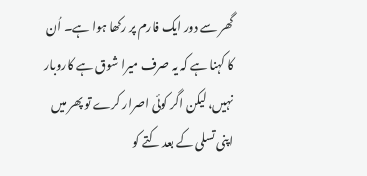گھر سے دور ایک فارم پر رکھا ہوا ہے۔ اُن کا کہنا ہے کہ یہ صرف میرا شوق ہے کاروبار نہیں، لیکن اگر کوئی اصرار کرے تو پھر میں اپنی تسلی کے بعد کتے کو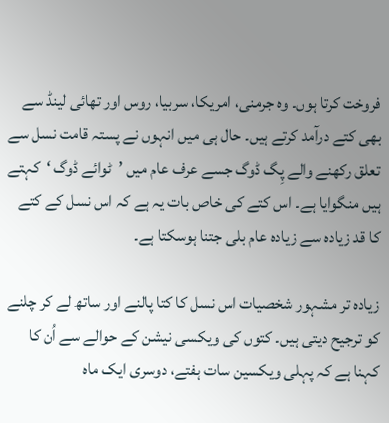فروخت کرتا ہوں۔ وہ جرمنی، امریکا، سربیا، روس اور تھائی لینڈ سے بھی کتے درآمد کرتے ہیں۔ حال ہی میں انہوں نے پستہ قامت نسل سے تعلق رکھنے والے پِگ ڈوگ جسے عرف عام میں ’ٹوائے ڈوگ ‘کہتے ہیں منگوایا ہے۔ اس کتے کی خاص بات یہ ہے کہ اس نسل کے کتے کا قد زیادہ سے زیادہ عام بلی جتنا ہوسکتا ہے۔

زیادہ تر مشہور شخصیات اس نسل کا کتا پالنے اور ساتھ لے کر چلنے کو ترجیح دیتی ہیں۔ کتوں کی ویکسی نیشن کے حوالے سے اُن کا کہنا ہے کہ پہلی ویکسین سات ہفتے، دوسری ایک ماہ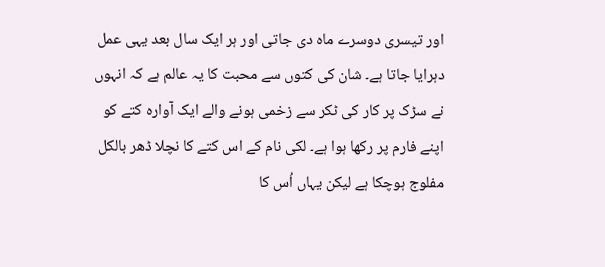اور تیسری دوسرے ماہ دی جاتی اور ہر ایک سال بعد یہی عمل دہرایا جاتا ہے۔ شان کی کتوں سے محبت کا یہ عالم ہے کہ انہوں نے سڑک پر کار کی ٹکر سے زخمی ہونے والے ایک آوارہ کتے کو اپنے فارم پر رکھا ہوا ہے۔ لکی نام کے اس کتے کا نچلا ڈھر بالکل مفلوج ہوچکا ہے لیکن یہاں اُس کا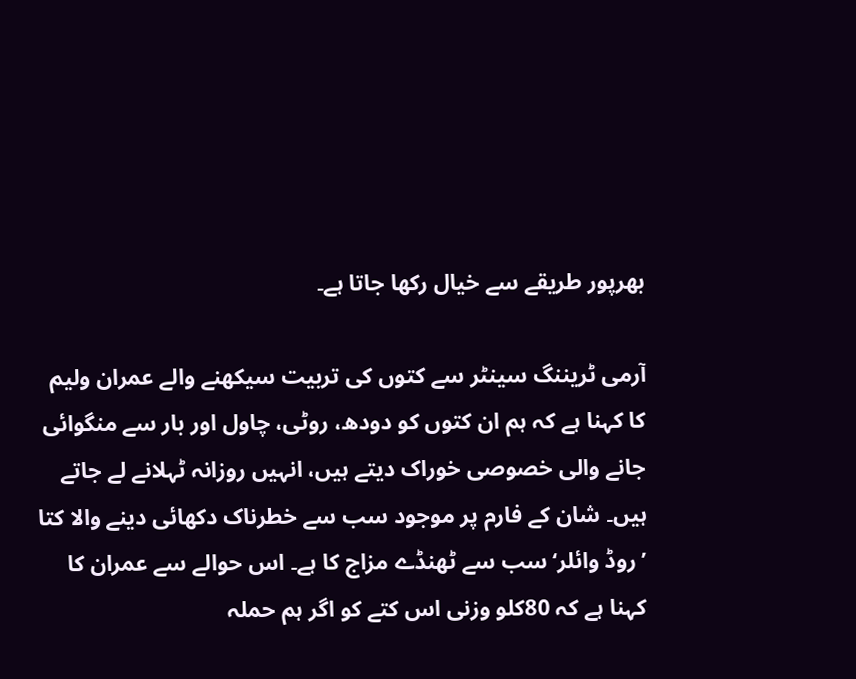بھرپور طریقے سے خیال رکھا جاتا ہے۔

آرمی ٹریننگ سینٹر سے کتوں کی تربیت سیکھنے والے عمران ولیم کا کہنا ہے کہ ہم ان کتوں کو دودھ، روٹی، چاول اور بار سے منگوائی جانے والی خصوصی خوراک دیتے ہیں، انہیں روزانہ ٹہلانے لے جاتے ہیں۔ شان کے فارم پر موجود سب سے خطرناک دکھائی دینے والا کتا ’روڈ وائلر‘ سب سے ٹھنڈے مزاج کا ہے۔ اس حوالے سے عمران کا کہنا ہے کہ 80کلو وزنی اس کتے کو اگر ہم حملہ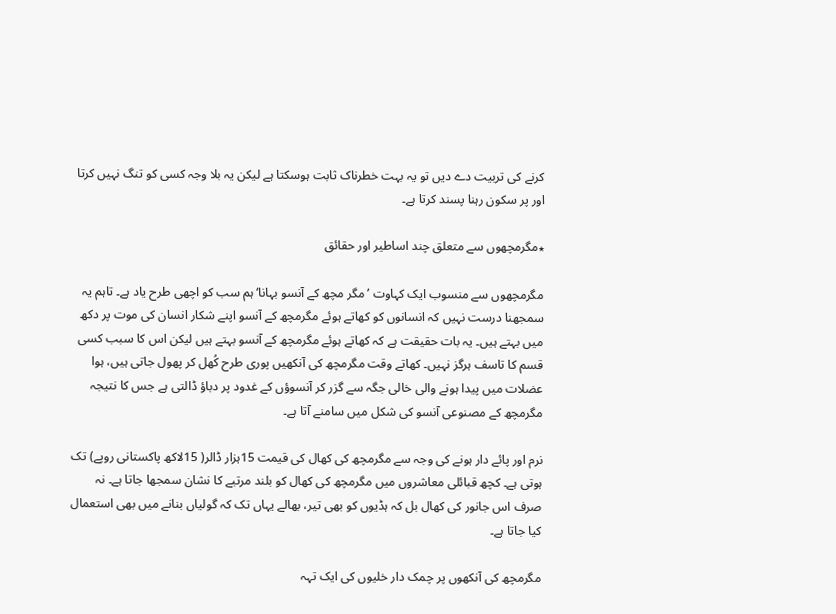کرنے کی تربیت دے دیں تو یہ بہت خطرناک ثابت ہوسکتا ہے لیکن یہ بلا وجہ کسی کو تنگ نہیں کرتا اور پر سکون رہنا پسند کرتا ہے۔

٭مگرمچھوں سے متعلق چند اساطیر اور حقائق

مگرمچھوں سے منسوب ایک کہاوت ’مگر مچھ کے آنسو بہانا‘ ہم سب کو اچھی طرح یاد ہے۔ تاہم یہ سمجھنا درست نہیں کہ انسانوں کو کھاتے ہوئے مگرمچھ کے آنسو اپنے شکار انسان کی موت پر دکھ میں بہتے ہیں۔ یہ بات حقیقت ہے کہ کھاتے ہوئے مگرمچھ کے آنسو بہتے ہیں لیکن اس کا سبب کسی قسم کا تاسف ہرگز نہیں۔ کھاتے وقت مگرمچھ کی آنکھیں پوری طرح کُھل کر پھول جاتی ہیں، ہوا عضلات میں پیدا ہونے والی خالی جگہ سے گزر کر آنسوؤں کے غدود پر دباؤ ڈالتی ہے جس کا نتیجہ مگرمچھ کے مصنوعی آنسو کی شکل میں سامنے آتا ہے۔

نرم اور پائے دار ہونے کی وجہ سے مگرمچھ کی کھال کی قیمت 15ہزار ڈالر( 15لاکھ پاکستانی روپے) تک ہوتی ہے۔ کچھ قبائلی معاشروں میں مگرمچھ کی کھال کو بلند مرتبے کا نشان سمجھا جاتا ہے۔ نہ صرف اس جانور کی کھال بل کہ ہڈیوں کو بھی تیر، بھالے یہاں تک کہ گولیاں بنانے میں بھی استعمال کیا جاتا ہے۔

مگرمچھ کی آنکھوں پر چمک دار خلیوں کی ایک تہہ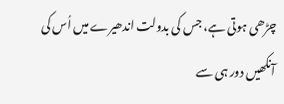چڑھی ہوتی ہے، جس کی بدولت اندھیرے میں اُس کی آنکھیں دور ہی سے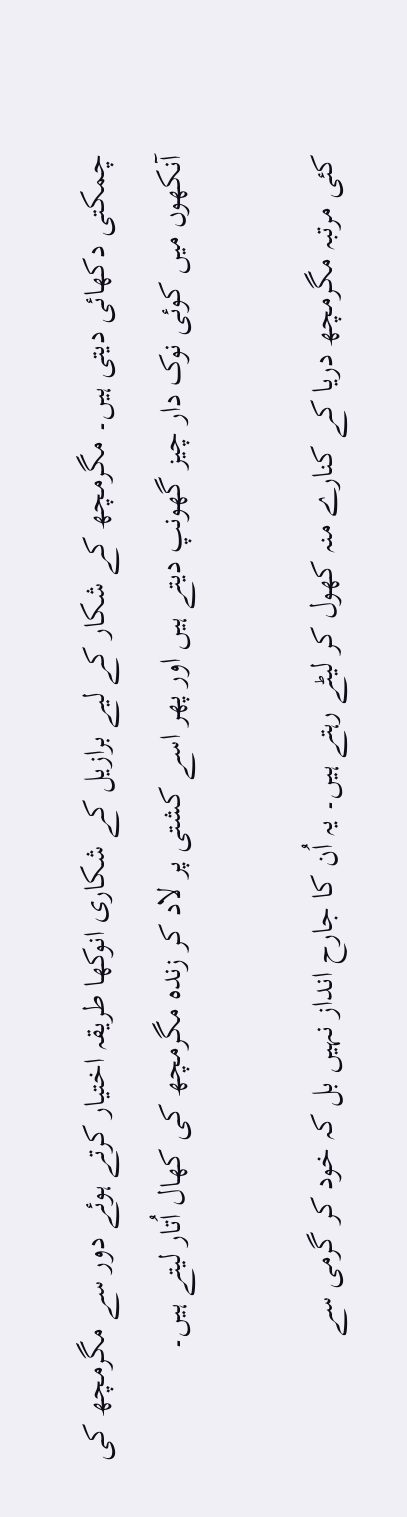چمکتی دکھائی دیتی ہیں۔ مگرمچھ کے شکار کے لیے برازیل کے شکاری انوکھا طریقہ اختیار کرتے ہوئے دور سے مگرمچھ کی آنکھوں میں کوئی نوک دار چیز گھونپ دیتے ہیں اور پھر اسے کشتی پر لاد کر زندہ مگرمچھ کی کھال اُتار لیتے ہیں۔

کئی مرتبہ مگرمچھ دریا کے کنارے منہ کھول کر لیٹے رہتے ہیں۔ یہ اُن کا جارح انداز نہیں بل کہ خود کر گرمی سے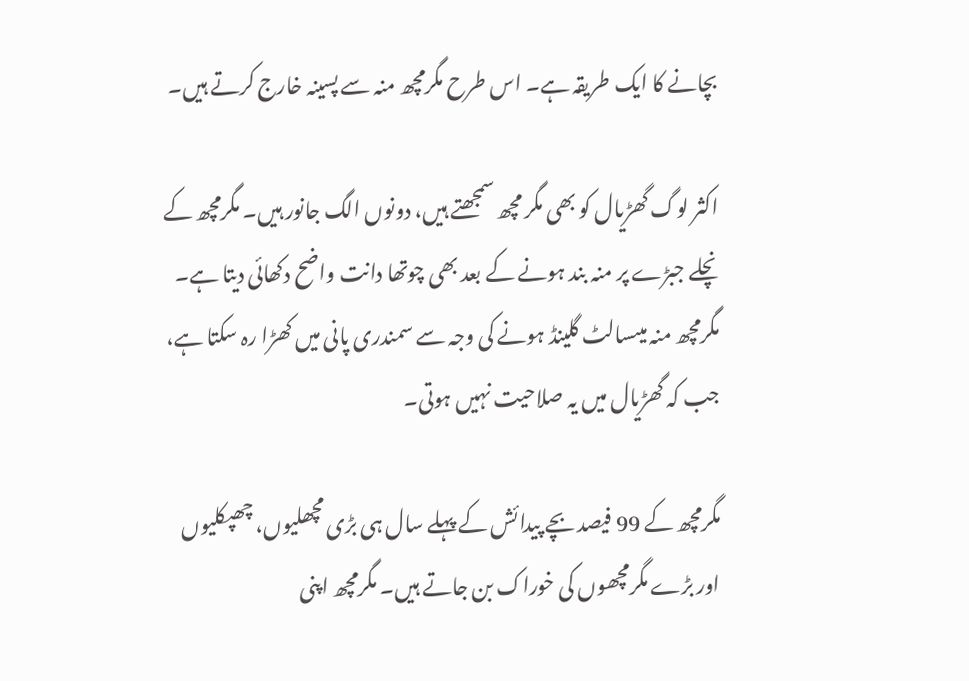بچانے کا ایک طریقہ ہے۔ اس طرح مگرمچھ منہ سے پسینہ خارج کرتے ہیں۔

اکثر لوگ گھڑیال کو بھی مگر مچھ سمجھتے ہیں، دونوں الگ جانور ہیں۔ مگرمچھ کے نچلے جبڑے پر منہ بند ہونے کے بعد بھی چوتھا دانت واضح دکھائی دیتا ہے۔ مگرمچھ منہ میںسالٹ گلینڈ ہونے کی وجہ سے سمندری پانی میں کھڑا رہ سکتا ہے، جب کہ گھڑیال میں یہ صلاحیت نہیں ہوتی۔

مگرمچھ کے 99 فیصد بچے پیدائش کے پہلے سال ہی بڑی مچھلیوں، چھپکلیوں اور بڑے مگرمچھوں کی خوراک بن جاتے ہیں۔ مگرمچھ اپنی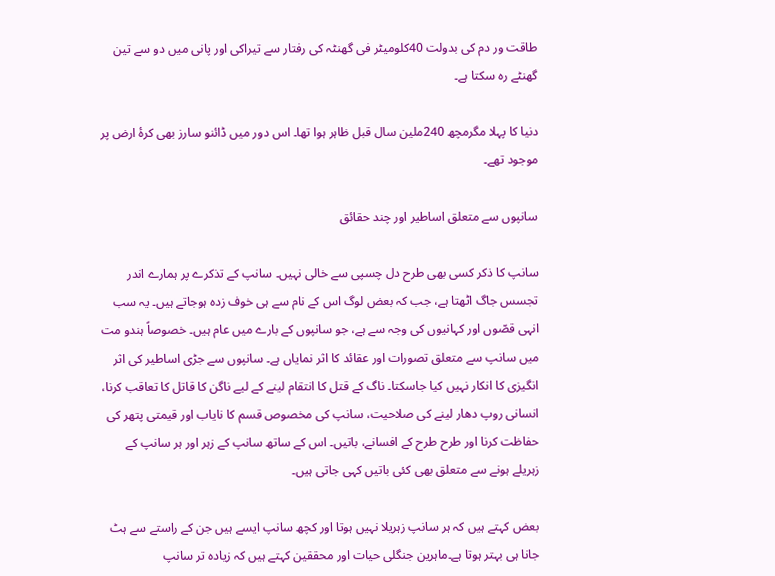طاقت ور دم کی بدولت 40کلومیٹر فی گھنٹہ کی رفتار سے تیراکی اور پانی میں دو سے تین گھنٹے رہ سکتا ہے۔

دنیا کا پہلا مگرمچھ 240ملین سال قبل ظاہر ہوا تھا۔ اس دور میں ڈائنو سارز بھی کرۂ ارض پر موجود تھے۔

سانپوں سے متعلق اساطیر اور چند حقائق

سانپ کا ذکر کسی بھی طرح دل چسپی سے خالی نہیں۔ سانپ کے تذکرے پر ہمارے اندر تجسس جاگ اٹھتا ہے، جب کہ بعض لوگ اس کے نام سے ہی خوف زدہ ہوجاتے ہیں۔ یہ سب انہی قصّوں اور کہانیوں کی وجہ سے ہے، جو سانپوں کے بارے میں عام ہیں۔ خصوصاً ہندو مت میں سانپ سے متعلق تصورات اور عقائد کا اثر نمایاں ہے۔ سانپوں سے جڑی اساطیر کی اثر انگیزی کا انکار نہیں کیا جاسکتا۔ ناگ کے قتل کا انتقام لینے کے لیے ناگن کا قاتل کا تعاقب کرنا، انسانی روپ دھار لینے کی صلاحیت، سانپ کی مخصوص قسم کا نایاب اور قیمتی پتھر کی حفاظت کرنا اور طرح طرح کے افسانے، باتیں۔ اس کے ساتھ سانپ کے زہر اور ہر سانپ کے زہریلے ہونے سے متعلق بھی کئی باتیں کہی جاتی ہیں۔

بعض کہتے ہیں کہ ہر سانپ زہریلا نہیں ہوتا اور کچھ سانپ ایسے ہیں جن کے راستے سے ہٹ جانا ہی بہتر ہوتا ہے۔ماہرین جنگلی حیات اور محققین کہتے ہیں کہ زیادہ تر سانپ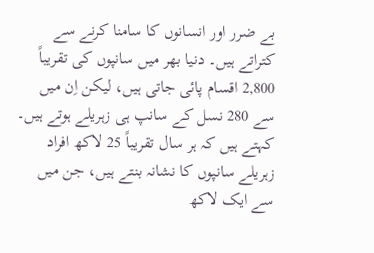بے ضرر اور انسانوں کا سامنا کرنے سے کتراتے ہیں۔ دنیا بھر میں سانپوں کی تقریباً 2,800 اقسام پائی جاتی ہیں، لیکن اِن میں سے 280 نسل کے سانپ ہی زہریلے ہوتے ہیں۔ کہتے ہیں کہ ہر سال تقریباً 25 لاکھ افراد زہریلے سانپوں کا نشانہ بنتے ہیں، جن میں سے ایک لاکھ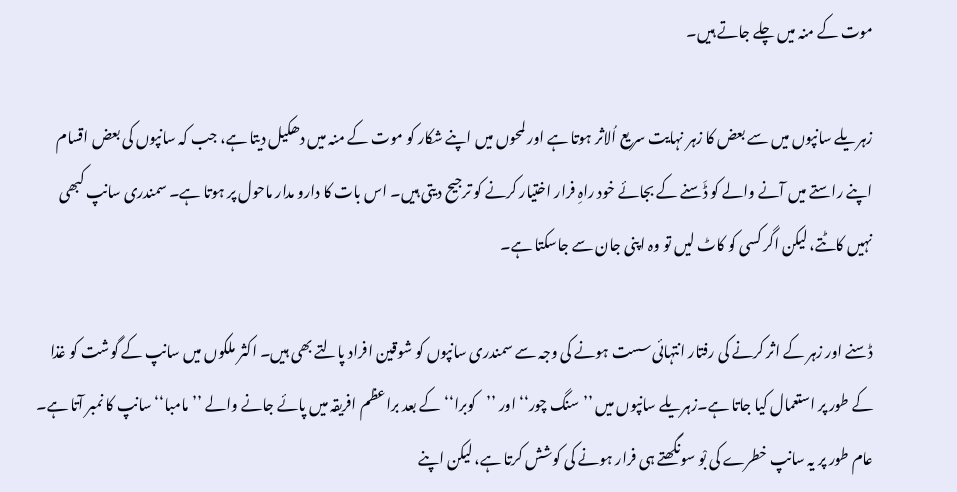موت کے منہ میں چلے جاتے ہیں۔

زہریلے سانپوں میں سے بعض کا زہر نہایت سریع اُلاثر ہوتا ہے اور لمحوں میں اپنے شکار کو موت کے منہ میں دھکیل دیتا ہے، جب کہ سانپوں کی بعض اقسام اپنے راستے میں آنے والے کو ڈَسنے کے بجائے خود راہِ فرار اختیار کرنے کو ترجیح دیتی ہیں۔ اس بات کا دارو مدار ماحول پر ہوتا ہے۔ سمندری سانپ کبھی نہیں کاٹتے، لیکن اگر کسی کو کاٹ لیں تو وہ اپنی جان سے جاسکتا ہے۔

ڈسنے اور زہر کے اثر کرنے کی رفتار انتہائی سست ہونے کی وجہ سے سمندری سانپوں کو شوقین افراد پالتے بھی ہیں۔ اکثر ملکوں میں سانپ کے گوشت کو غذا کے طور پر استعمال کیا جاتا ہے۔زہریلے سانپوں میں ’’سنگ چور‘‘ اور ’’کوبرا‘‘ کے بعد براعظم افریقہ میں پائے جانے والے ’’مامبا‘‘ سانپ کا نمبر آتا ہے۔ عام طور پر یہ سانپ خطرے کی بْو سونگھتے ہی فرار ہونے کی کوشش کرتا ہے، لیکن اپنے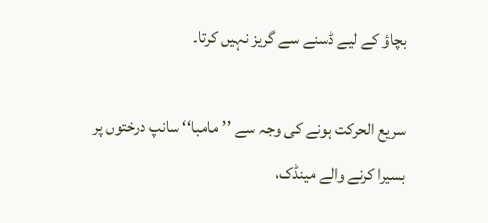بچاؤ کے لیے ڈسنے سے گریز نہیں کرتا۔

سریع الحرکت ہونے کی وجہ سے ’’مامبا‘‘ سانپ درختوں پر بسیرا کرنے والے مینڈک،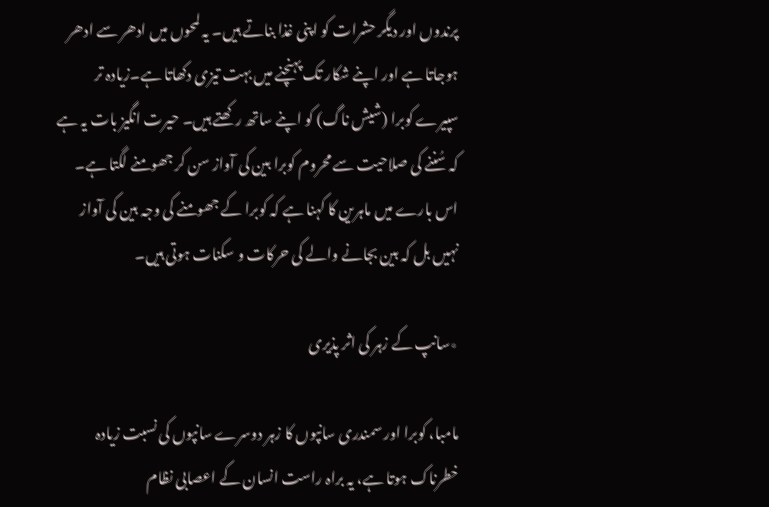پرندوں اور دیگر حشرات کو اپنی غذا بناتے ہیں۔ یہ لمحوں میں ادھر سے ادھر ہوجاتا ہے اور اپنے شکار تک پہنچنے میں بہت تیزی دکھاتا ہے۔زیادہ تر سپیرے کوبرا (شیش ناگ) کو اپنے ساتھ رکھتے ہیں۔ حیرت انگیز بات یہ ہے کہ سُننے کی صلاحیت سے محروم کوبرا بین کی آواز سن کر جھومنے لگتا ہے۔ اس بارے میں ماہرین کا کہنا ہے کہ کوبرا کے جھومنے کی وجہ بین کی آواز نہیں بل کہ بین بجانے والے کی حرکات و سکنات ہوتی ہیں۔

٭سانپ کے زہر کی اثر پذیری

مامبا، کوبرا اور سمندری سانپوں کا زہر دوسرے سانپوں کی نسبت زیادہ خطرناک ہوتا ہے، یہ براہ راست انسان کے اعصابی نظام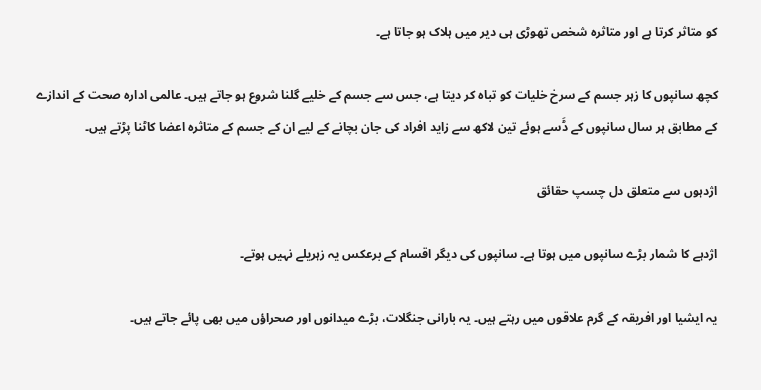کو متاثر کرتا ہے اور متاثرہ شخص تھوڑی ہی دیر میں ہلاک ہو جاتا ہے۔

کچھ سانپوں کا زہر جسم کے سرخ خلیات کو تباہ کر دیتا ہے، جس سے جسم کے خلیے گلنا شروع ہو جاتے ہیں۔ عالمی ادارہ صحت کے اندازے کے مطابق ہر سال سانپوں کے ڈَسے ہوئے تین لاکھ سے زاید افراد کی جان بچانے کے لیے ان کے جسم کے متاثرہ اعضا کاٹنا پڑتے ہیں۔

اژدہوں سے متعلق دل چسپ حقائق

اژدہے کا شمار بڑے سانپوں میں ہوتا ہے۔ سانپوں کی دیگر اقسام کے برعکس یہ زہریلے نہیں ہوتے۔

یہ ایشیا اور افریقہ کے گرم علاقوں میں رہتے ہیں۔ یہ بارانی جنگلات، بڑے میدانوں اور صحراؤں میں بھی پائے جاتے ہیں۔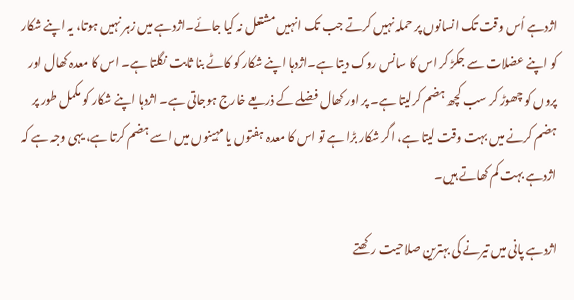اژدہے اُس وقت تک انسانوں پر حملہ نہیں کرتے جب تک انہیں مشتعل نہ کیا جائے۔اژدہے میں زہر نہیں ہوتا، یہ اپنے شکار کو اپنے عضلات سے جکڑ کر اس کا سانس روک دیتا ہے۔اژدہا اپنے شکار کو کاٹے بنا ثابت نگلتا ہے۔ اس کا معدہ کھال اور پروں کو چھوڑ کر سب کچھ ہضم کرلیتا ہے۔ پر اور کھال فضلے کے ذریعے خارج ہوجاتی ہے۔ اژدہا اپنے شکار کو مکمل طور پر ہضم کرنے میں بہت وقت لیتا ہے، اگر شکار بڑا ہے تو اس کا معدہ ہفتوں یا مہینوں میں اسے ہضم کرتا ہے، یہی وجہ ہے کہ اژدہے بہت کم کھاتے ہیں۔

اژدہے پانی میں تیرنے کی بہترین صلاحیت رکھتے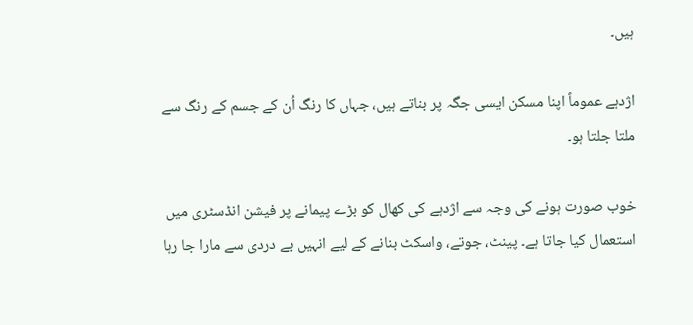ہیں۔

اژدہے عموماً اپنا مسکن ایسی جگہ پر بناتے ہیں، جہاں کا رنگ اُن کے جسم کے رنگ سے ملتا جلتا ہو۔

خوب صورت ہونے کی وجہ سے اژدہے کی کھال کو بڑے پیمانے پر فیشن انڈسٹری میں استعمال کیا جاتا ہے۔ پینٹ، جوتے، واسکٹ بنانے کے لیے انہیں بے دردی سے مارا جا رہا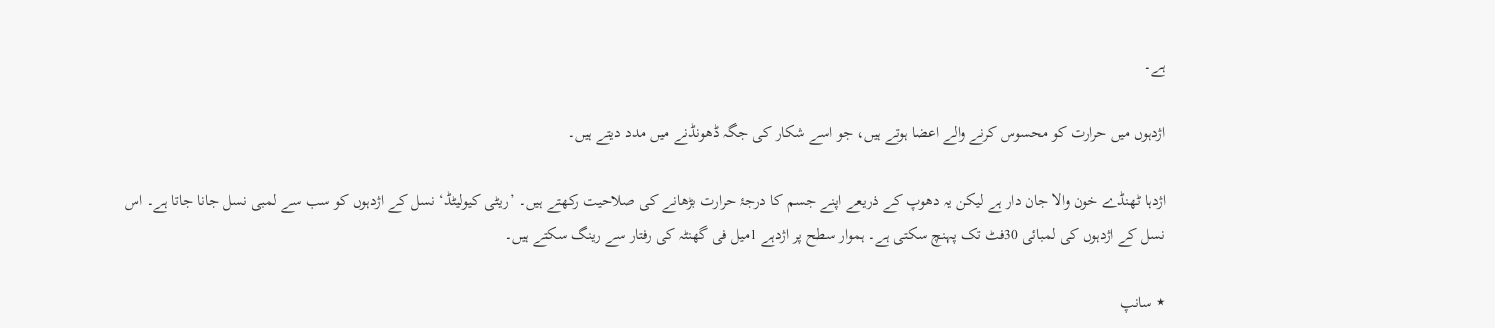ہے۔

اژدہوں میں حرارت کو محسوس کرنے والے اعضا ہوتے ہیں، جو اسے شکار کی جگہ ڈھونڈنے میں مدد دیتے ہیں۔

اژدہا ٹھنڈے خون والا جان دار ہے لیکن یہ دھوپ کے ذریعے اپنے جسم کا درجۂ حرارت بڑھانے کی صلاحیت رکھتے ہیں۔ ’ریٹی کیولیٹڈ‘ نسل کے اژدہوں کو سب سے لمبی نسل جانا جاتا ہے۔ اس نسل کے اژدہوں کی لمبائی 30فٹ تک پہنچ سکتی ہے۔ ہموار سطح پر اژدہے 1میل فی گھنٹہ کی رفتار سے رینگ سکتے ہیں۔

٭ سانپ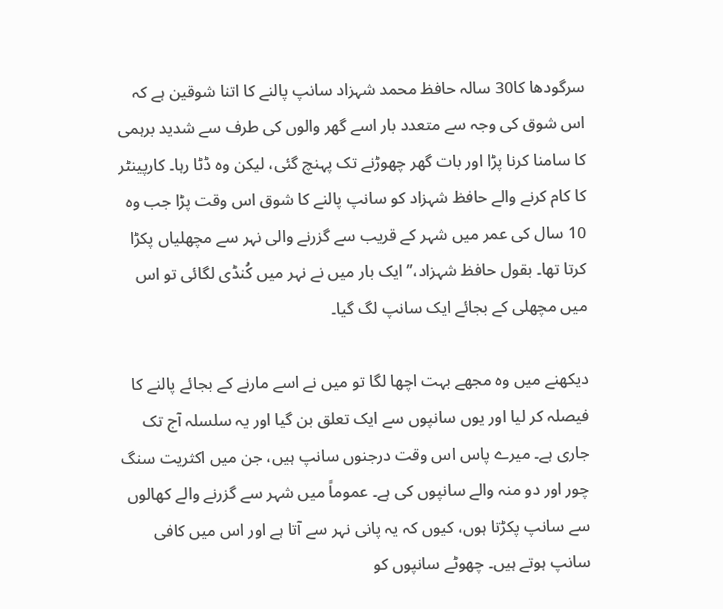سرگودھا کا30 سالہ حافظ محمد شہزاد سانپ پالنے کا اتنا شوقین ہے کہ اس شوق کی وجہ سے متعدد بار اسے گھر والوں کی طرف سے شدید برہمی کا سامنا کرنا پڑا اور بات گھر چھوڑنے تک پہنچ گئی، لیکن وہ ڈٹا رہا۔ کارپینٹر کا کام کرنے والے حافظ شہزاد کو سانپ پالنے کا شوق اس وقت پڑا جب وہ 10 سال کی عمر میں شہر کے قریب سے گزرنے والی نہر سے مچھلیاں پکڑا کرتا تھا۔ بقول حافظ شہزاد،’’ایک بار میں نے نہر میں کُنڈی لگائی تو اس میں مچھلی کے بجائے ایک سانپ لگ گیا۔

دیکھنے میں وہ مجھے بہت اچھا لگا تو میں نے اسے مارنے کے بجائے پالنے کا فیصلہ کر لیا اور یوں سانپوں سے ایک تعلق بن گیا اور یہ سلسلہ آج تک جاری ہے۔ میرے پاس اس وقت درجنوں سانپ ہیں، جن میں اکثریت سنگ چور اور دو منہ والے سانپوں کی ہے۔ عموماً میں شہر سے گزرنے والے کھالوں سے سانپ پکڑتا ہوں، کیوں کہ یہ پانی نہر سے آتا ہے اور اس میں کافی سانپ ہوتے ہیں۔ چھوٹے سانپوں کو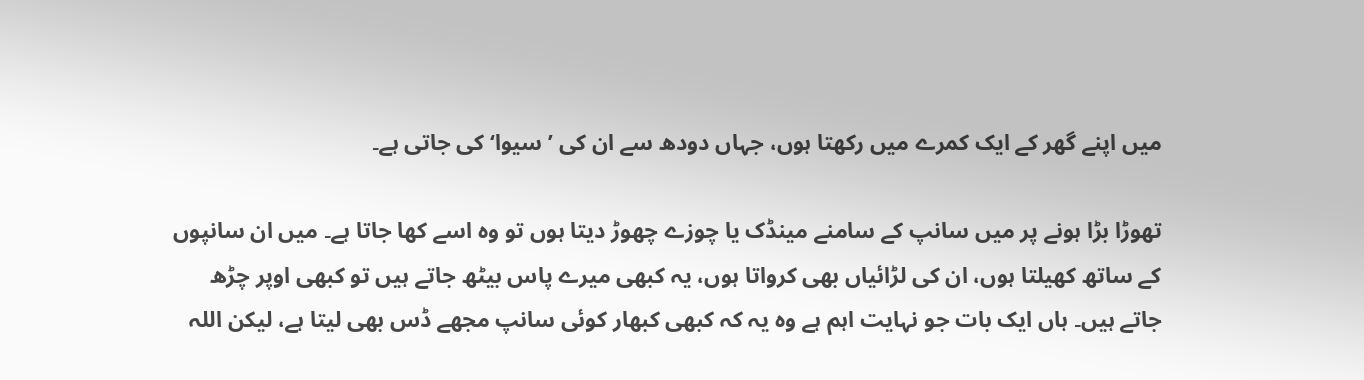میں اپنے گھر کے ایک کمرے میں رکھتا ہوں، جہاں دودھ سے ان کی ’سیوا‘ کی جاتی ہے۔

تھوڑا بڑا ہونے پر میں سانپ کے سامنے مینڈک یا چوزے چھوڑ دیتا ہوں تو وہ اسے کھا جاتا ہے۔ میں ان سانپوں کے ساتھ کھیلتا ہوں، ان کی لڑائیاں بھی کرواتا ہوں، یہ کبھی میرے پاس بیٹھ جاتے ہیں تو کبھی اوپر چڑھ جاتے ہیں۔ ہاں ایک بات جو نہایت اہم ہے وہ یہ کہ کبھی کبھار کوئی سانپ مجھے ڈس بھی لیتا ہے، لیکن اللہ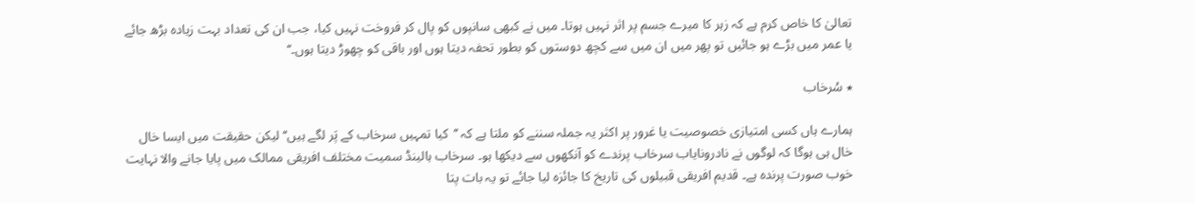تعالیٰ کا خاص کرم ہے کہ زہر کا میرے جسم پر اثر نہیں ہوتا۔ میں نے کبھی سانپوں کو پال کر فروخت نہیں کیا، جب ان کی تعداد بہت زیادہ بڑھ جائے یا عمر میں بڑے ہو جائیں تو پھر میں ان میں سے کچھ دوستوں کو بطور تحفہ دیتا ہوں اور باقی کو چھوڑ دیتا ہوں۔‘‘

٭ سُرخاب

ہمارے ہاں کسی امتیازی خصوصیت یا غرور پر اکثر یہ جملہ سننے کو ملتا ہے کہ ’’کیا تمہیں سرخاب کے پَر لگے ہیں‘‘ لیکن حقیقت میں ایسا خال خال ہی ہوگا کہ لوگوں نے نادرونایاب سرخاب پرندے کو آنکھوں سے دیکھا ہو۔ سرخاب ہالینڈ سمیت مختلف افریقی ممالک میں پایا جانے والا نہایت خوب صورت پرندہ ہے۔ قدیم افریقی قبیلوں کی تاریخ کا جائزہ لیا جائے تو یہ بات پتا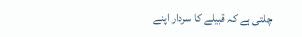چلتی ہے کہ قبیلے کا سردار اپنے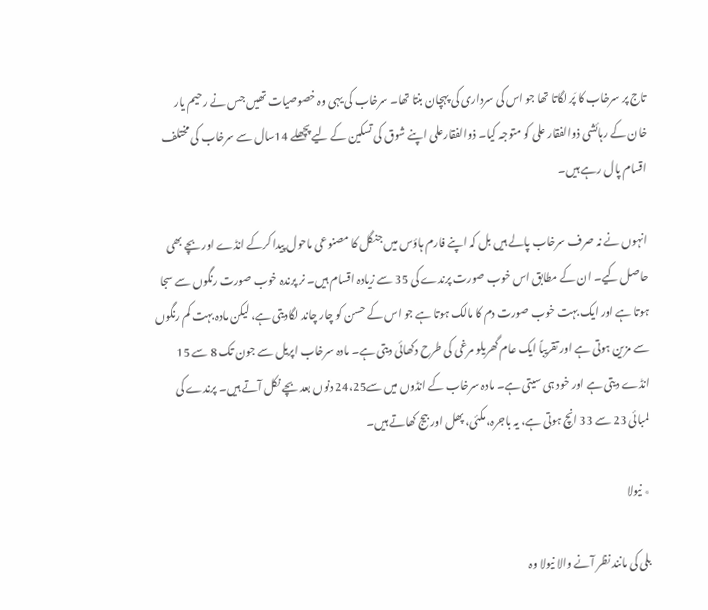تاج پر سرخاب کا پَر لگاتا تھا جو اس کی سرداری کی پہچان بنتا تھا۔ سرخاب کی یہی وہ خصوصیات تھیں جس نے رحیم یار خان کے رہائشی ذوالفقار علی کو متوجہ کیا۔ ذوالفقارعلی اپنے شوق کی تسکین کے لیے پچھلے 14سال سے سرخاب کی مختلف اقسام پال رہے ہیں۔

انہوں نے نہ صرف سرخاب پالے ہیں بل کہ اپنے فارم ہاؤس میں جنگل کا مصنوعی ماحول پیدا کرکے انڈے اور بچے بھی حاصل کیے۔ ان کے مطابق اس خوب صورت پرندے کی 35 سے زیادہ اقسام ہیں۔ نر پرندہ خوب صورت رنگوں سے سجا ہوتا ہے اور ایک بہت خوب صورت دم کا مالک ہوتا ہے جو اس کے حسن کو چار چاند لگادیتی ہے، لیکن مادہ بہت کم رنگوں سے مزین ہوتی ہے اور تقریباً ایک عام گھریلو مرغی کی طرح دکھائی دیتی ہے۔ مادہ سرخاب اپریل سے جون تک 8 سے 15 انڈے دیتی ہے اور خود ہی سیتی ہے۔ مادہ سرخاب کے انڈوں میں سے24،25 دنوں بعد بچے نکل آتے ہیں۔ پرندے کی لمبائی 23 سے 33 انچ ہوتی ہے، یہ باجرہ، مکئی، پھل اور بیج کھاتے ہیں۔

٭ نیولا

بلی کی مانند نظر آنے والا نیولا وہ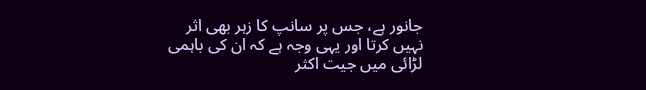جانور ہے، جس پر سانپ کا زہر بھی اثر نہیں کرتا اور یہی وجہ ہے کہ ان کی باہمی لڑائی میں جیت اکثر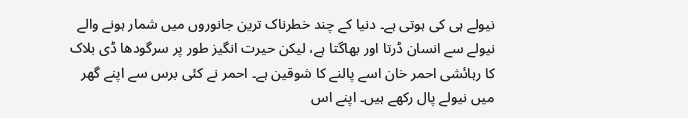نیولے ہی کی ہوتی ہے۔ دنیا کے چند خطرناک ترین جانوروں میں شمار ہونے والے نیولے سے انسان ڈرتا اور بھاگتا ہے، لیکن حیرت انگیز طور پر سرگودھا ڈی بلاک کا رہائشی احمر خان اسے پالنے کا شوقین ہے۔ احمر نے کئی برس سے اپنے گھر میں نیولے پال رکھے ہیں۔ اپنے اس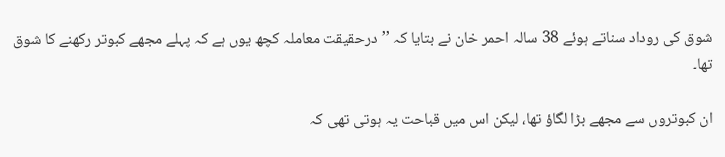شوق کی روداد سناتے ہوئے 38 سالہ احمر خان نے بتایا کہ ’’درحقیقت معاملہ کچھ یوں ہے کہ پہلے مجھے کبوتر رکھنے کا شوق تھا۔

ان کبوتروں سے مجھے بڑا لگاؤ تھا، لیکن اس میں قباحت یہ ہوتی تھی کہ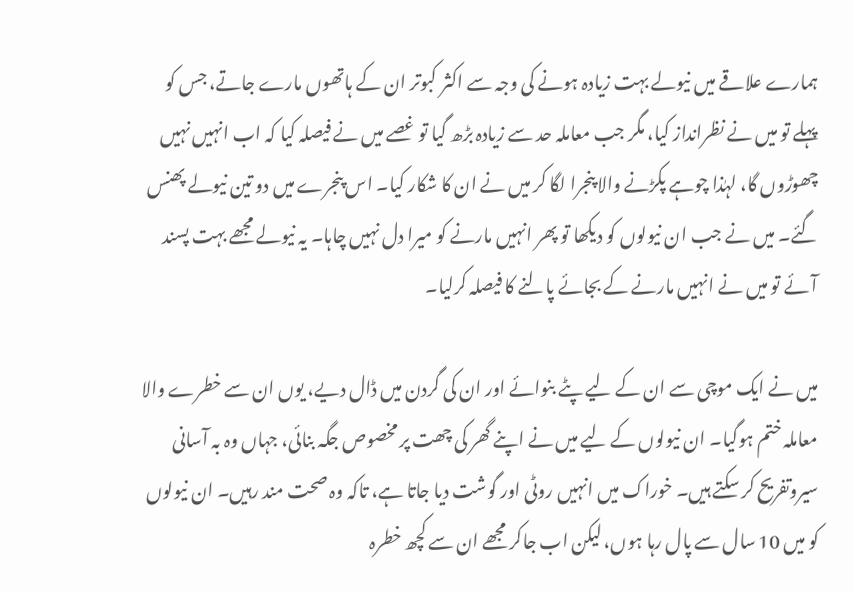ہمارے علاقے میں نیولے بہت زیادہ ہونے کی وجہ سے اکثر کبوتر ان کے ہاتھوں مارے جاتے، جس کو پہلے تو میں نے نظرانداز کیا، مگر جب معاملہ حد سے زیادہ بڑھ گیا تو غصے میں نے فیصلہ کیا کہ اب انہیں نہیں چھوڑوں گا، لہٰذا چوہے پکڑنے والا پنجرا لگا کر میں نے ان کا شکار کیا۔ اس پنجرے میں دو تین نیولے پھنس گئے۔ میں نے جب ان نیولوں کو دیکھا تو پھر انہیں مارنے کو میرا دل نہیں چاہا۔ یہ نیولے مجھے بہت پسند آئے تو میں نے انہیں مارنے کے بجائے پالنے کا فیصلہ کرلیا۔

میں نے ایک موچی سے ان کے لیے پٹے بنوائے اور ان کی گردن میں ڈال دیے، یوں ان سے خطرے والا معاملہ ختم ہوگیا۔ ان نیولوں کے لیے میں نے اپنے گھر کی چھت پر مخصوص جگہ بنائی، جہاں وہ بہ آسانی سیروتفریح کر سکتے ہیں۔ خوراک میں انہیں روٹی اور گوشت دیا جاتا ہے، تاکہ وہ صحت مند رہیں۔ ان نیولوں کو میں 10 سال سے پال رہا ہوں، لیکن اب جاکر مجھے ان سے کچھ خطرہ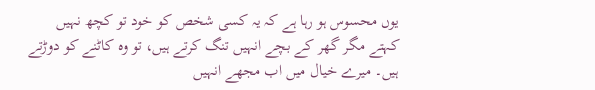یوں محسوس ہو رہا ہے کہ یہ کسی شخص کو خود تو کچھ نہیں کہتے مگر گھر کے بچے انہیں تنگ کرتے ہیں، تو وہ کاٹنے کو دوڑتے ہیں۔ میرے خیال میں اب مجھے انہیں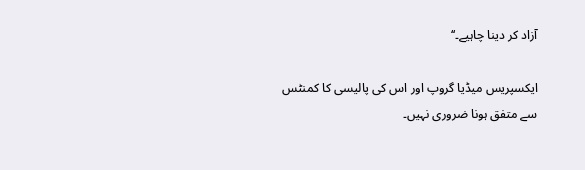آزاد کر دینا چاہیے۔‘‘

ایکسپریس میڈیا گروپ اور اس کی پالیسی کا کمنٹس سے متفق ہونا ضروری نہیں۔